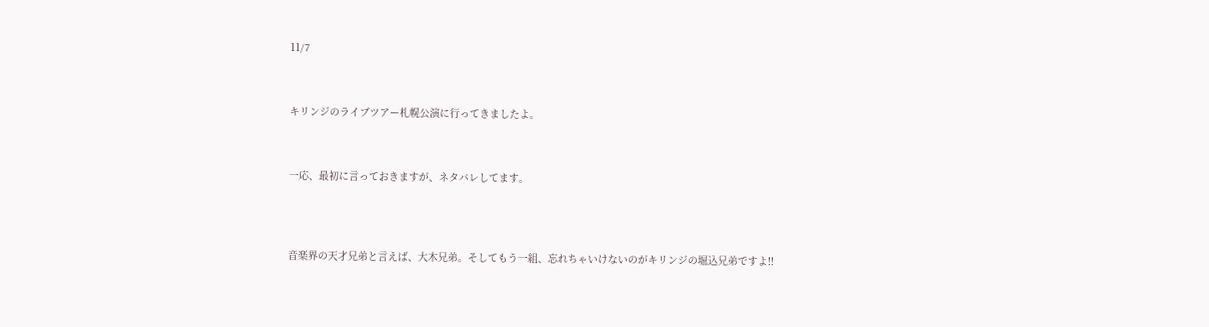11/7



キリンジのライブツアー札幌公演に行ってきましたよ。



一応、最初に言っておきますが、ネタバレしてます。




音楽界の天才兄弟と言えば、大木兄弟。そしてもう一組、忘れちゃいけないのがキリンジの堀込兄弟ですよ!!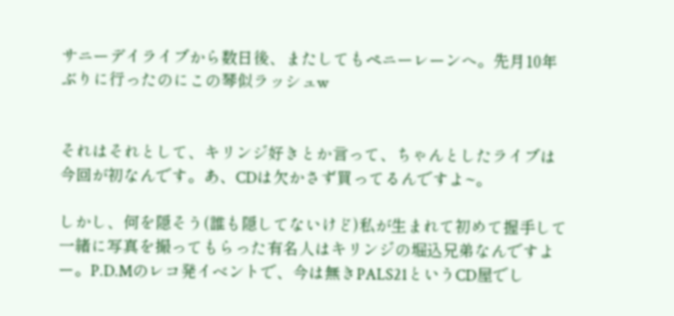サニーデイライブから数日後、またしてもペニーレーンへ。先月10年ぶりに行ったのにこの琴似ラッシュw


それはそれとして、キリンジ好きとか言って、ちゃんとしたライブは今回が初なんです。あ、CDは欠かさず買ってるんですよ~。

しかし、何を隠そう(誰も隠してないけど)私が生まれて初めて握手して一緒に写真を撮ってもらった有名人はキリンジの堀込兄弟なんですよー。P.D.Mのレコ発イベントで、今は無きPALS21というCD屋でし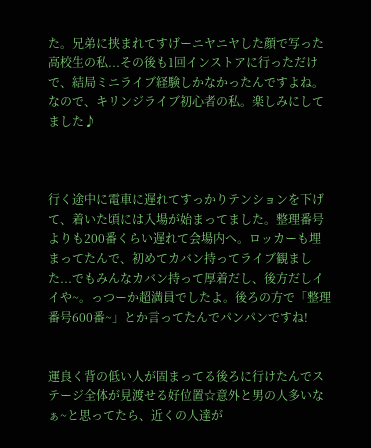た。兄弟に挟まれてすげーニヤニヤした顔で写った高校生の私...その後も1回インストアに行っただけで、結局ミニライブ経験しかなかったんですよね。なので、キリンジライブ初心者の私。楽しみにしてました♪



行く途中に電車に遅れてすっかりテンションを下げて、着いた頃には入場が始まってました。整理番号よりも200番くらい遅れて会場内へ。ロッカーも埋まってたんで、初めてカバン持ってライブ観ました...でもみんなカバン持って厚着だし、後方だしイイや~。っつーか超満員でしたよ。後ろの方で「整理番号600番~」とか言ってたんでパンパンですね!


運良く背の低い人が固まってる後ろに行けたんでステージ全体が見渡せる好位置☆意外と男の人多いなぁ~と思ってたら、近くの人達が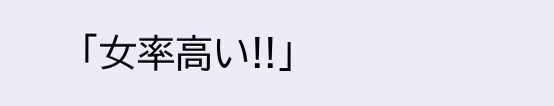「女率高い!!」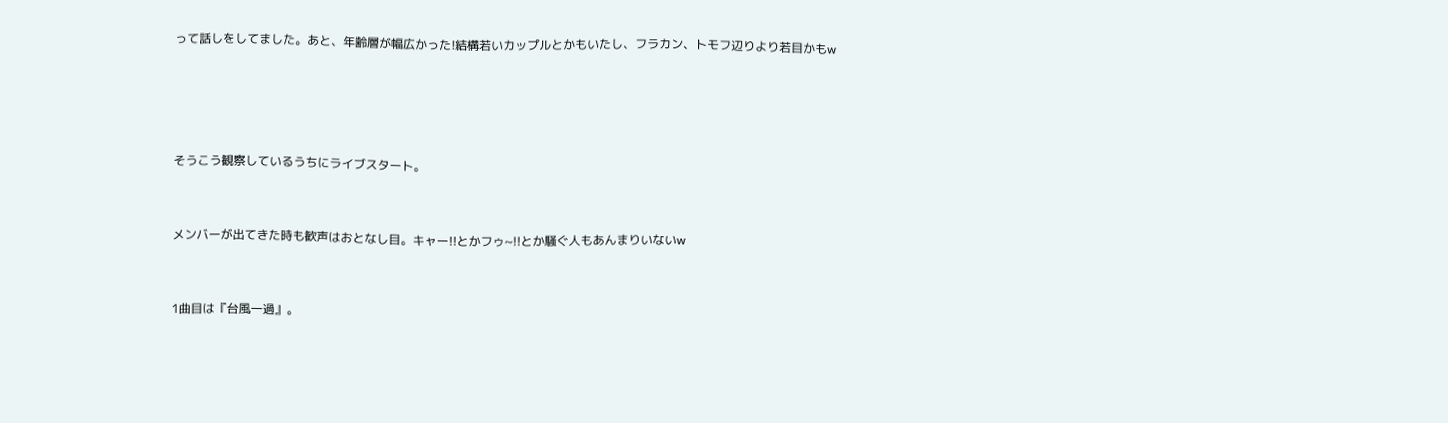って話しをしてました。あと、年齢層が幅広かった!結構若いカップルとかもいたし、フラカン、トモフ辺りより若目かもw




そうこう観察しているうちにライブスタート。


メンバーが出てきた時も歓声はおとなし目。キャー!!とかフゥ~!!とか騒ぐ人もあんまりいないw


1曲目は『台風一過』。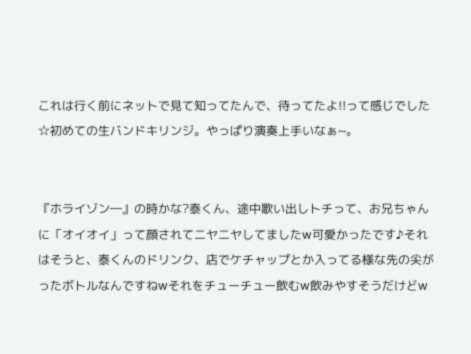これは行く前にネットで見て知ってたんで、待ってたよ!!って感じでした☆初めての生バンドキリンジ。やっぱり演奏上手いなぁ~。


『ホライゾン―』の時かな?泰くん、途中歌い出しトチって、お兄ちゃんに「オイオイ」って顔されてニヤニヤしてましたw可愛かったです♪それはそうと、泰くんのドリンク、店でケチャップとか入ってる様な先の尖がったボトルなんですねwそれをチューチュー飲むw飲みやすそうだけどw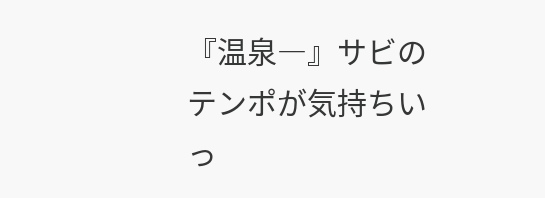『温泉―』サビのテンポが気持ちいっ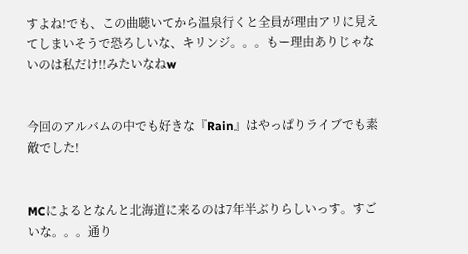すよね!でも、この曲聴いてから温泉行くと全員が理由アリに見えてしまいそうで恐ろしいな、キリンジ。。。もー理由ありじゃないのは私だけ!!みたいなねw


今回のアルバムの中でも好きな『Rain』はやっぱりライブでも素敵でした!


MCによるとなんと北海道に来るのは7年半ぶりらしいっす。すごいな。。。通り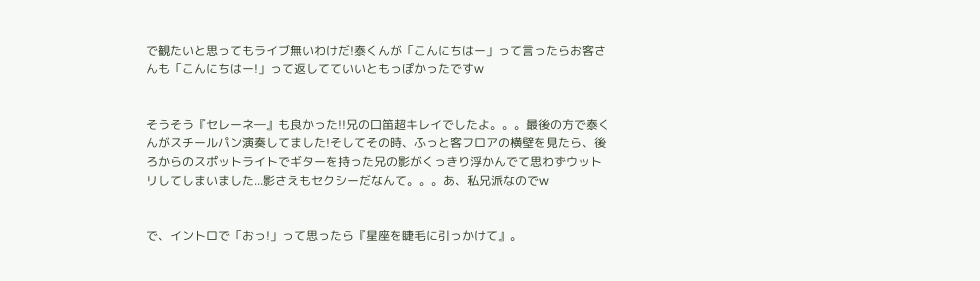で観たいと思ってもライブ無いわけだ!泰くんが「こんにちはー」って言ったらお客さんも「こんにちはー!」って返してていいともっぽかったですw


そうそう『セレーネ―』も良かった!!兄の口笛超キレイでしたよ。。。最後の方で泰くんがスチールパン演奏してました!そしてその時、ふっと客フロアの横壁を見たら、後ろからのスポットライトでギターを持った兄の影がくっきり浮かんでて思わずウットリしてしまいました...影さえもセクシーだなんて。。。あ、私兄派なのでw


で、イントロで「おっ!」って思ったら『星座を睫毛に引っかけて』。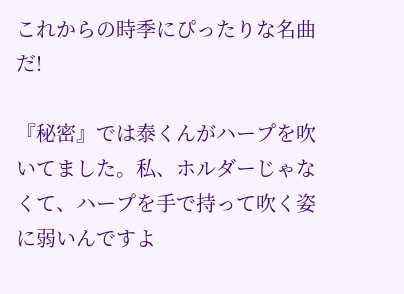これからの時季にぴったりな名曲だ!

『秘密』では泰くんがハープを吹いてました。私、ホルダーじゃなくて、ハープを手で持って吹く姿に弱いんですよ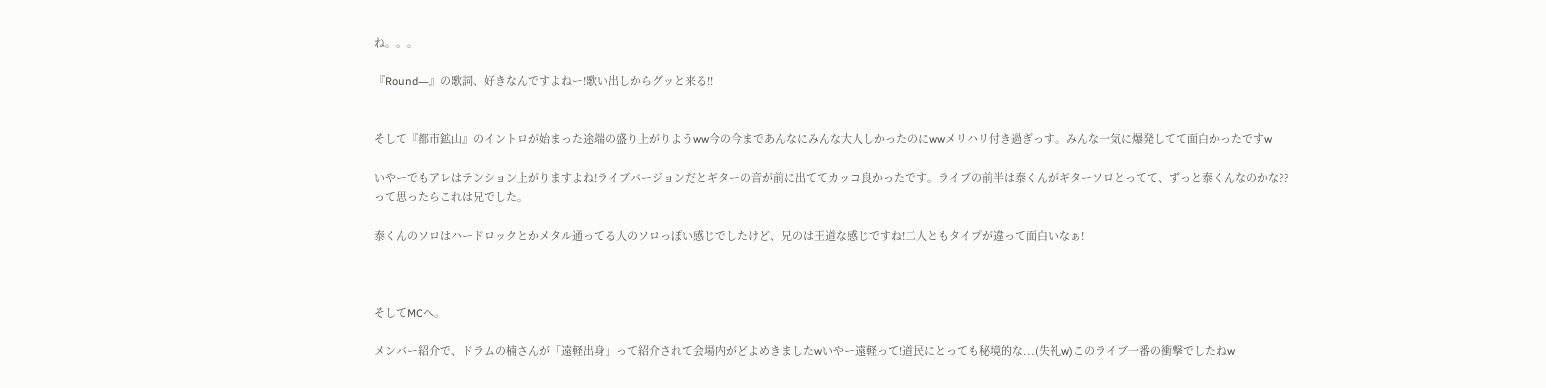ね。。。

『Round―』の歌詞、好きなんですよねー!歌い出しからグッと来る!!


そして『都市鉱山』のイントロが始まった途端の盛り上がりようww今の今まであんなにみんな大人しかったのにwwメリハリ付き過ぎっす。みんな一気に爆発してて面白かったですw

いやーでもアレはテンション上がりますよね!ライブバージョンだとギターの音が前に出ててカッコ良かったです。ライブの前半は泰くんがギターソロとってて、ずっと泰くんなのかな??って思ったらこれは兄でした。

泰くんのソロはハードロックとかメタル通ってる人のソロっぽい感じでしたけど、兄のは王道な感じですね!二人ともタイプが違って面白いなぁ!



そしてMCへ。

メンバー紹介で、ドラムの楠さんが「遠軽出身」って紹介されて会場内がどよめきましたwいやー遠軽って!道民にとっても秘境的な...(失礼w)このライブ一番の衝撃でしたねw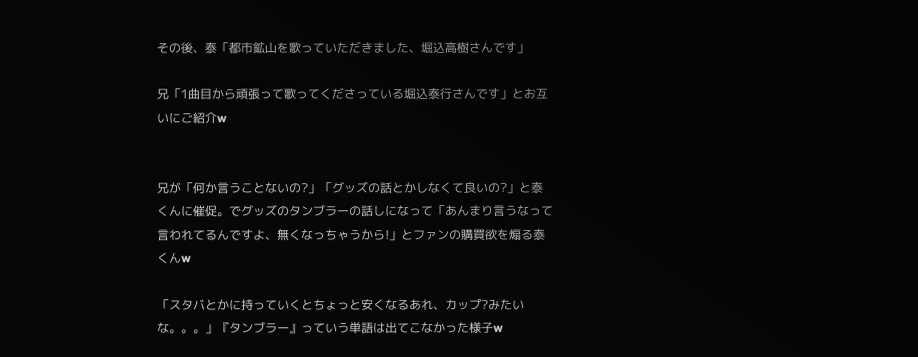その後、泰「都市鉱山を歌っていただきました、堀込高樹さんです」

兄「1曲目から頑張って歌ってくださっている堀込泰行さんです」とお互いにご紹介w


兄が「何か言うことないの?」「グッズの話とかしなくて良いの?」と泰くんに催促。でグッズのタンブラーの話しになって「あんまり言うなって言われてるんですよ、無くなっちゃうから!」とファンの購買欲を煽る泰くんw

「スタバとかに持っていくとちょっと安くなるあれ、カップ?みたいな。。。」『タンブラー』っていう単語は出てこなかった様子w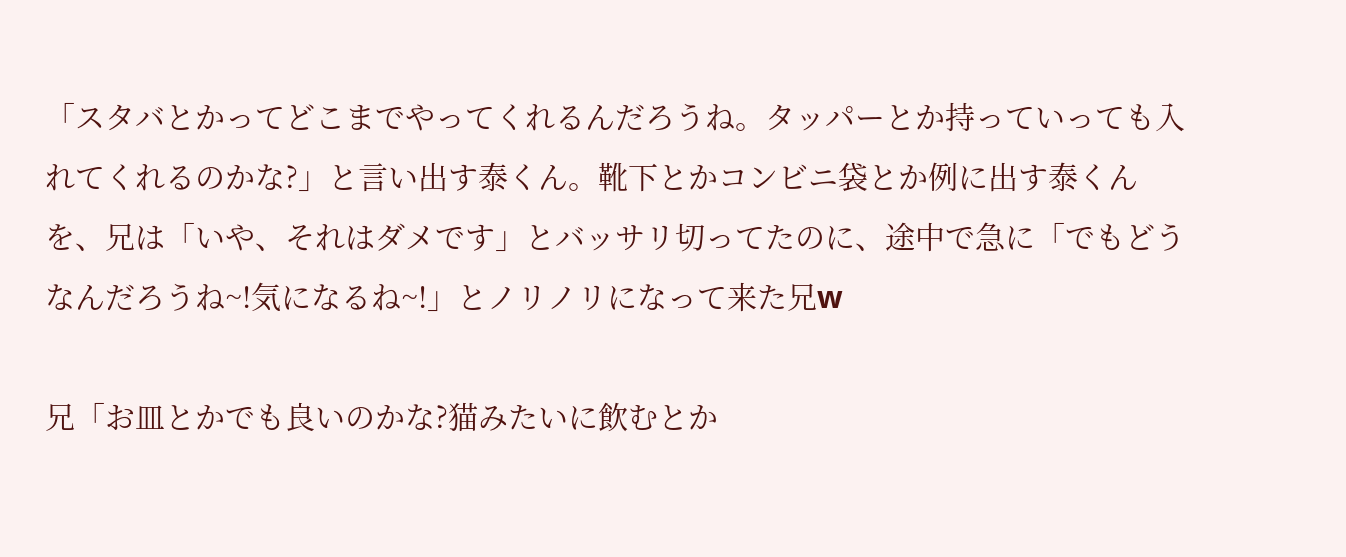「スタバとかってどこまでやってくれるんだろうね。タッパーとか持っていっても入れてくれるのかな?」と言い出す泰くん。靴下とかコンビニ袋とか例に出す泰くんを、兄は「いや、それはダメです」とバッサリ切ってたのに、途中で急に「でもどうなんだろうね~!気になるね~!」とノリノリになって来た兄w

兄「お皿とかでも良いのかな?猫みたいに飲むとか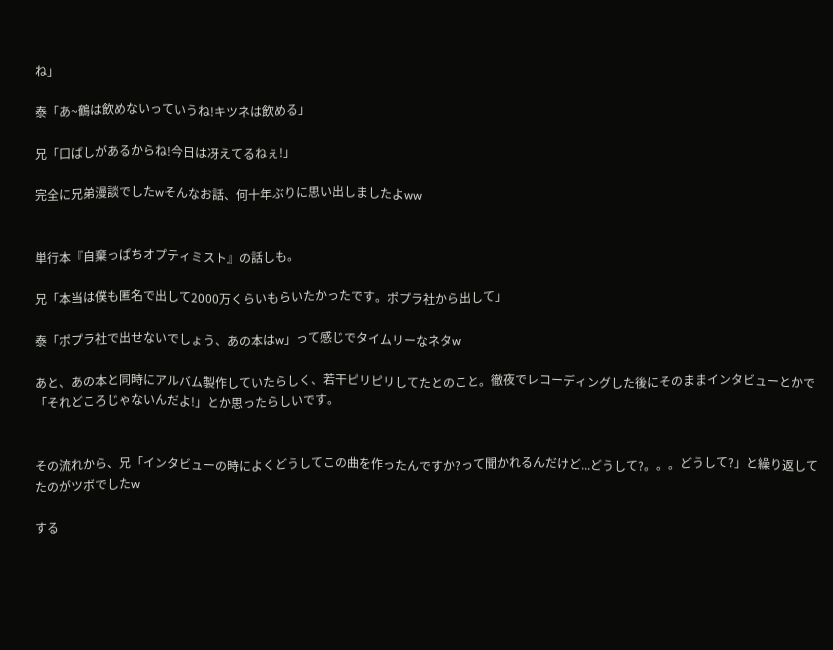ね」

泰「あ~鶴は飲めないっていうね!キツネは飲める」

兄「口ばしがあるからね!今日は冴えてるねぇ!」

完全に兄弟漫談でしたwそんなお話、何十年ぶりに思い出しましたよww


単行本『自棄っぱちオプティミスト』の話しも。

兄「本当は僕も匿名で出して2000万くらいもらいたかったです。ポプラ社から出して」

泰「ポプラ社で出せないでしょう、あの本はw」って感じでタイムリーなネタw

あと、あの本と同時にアルバム製作していたらしく、若干ピリピリしてたとのこと。徹夜でレコーディングした後にそのままインタビューとかで「それどころじゃないんだよ!」とか思ったらしいです。


その流れから、兄「インタビューの時によくどうしてこの曲を作ったんですか?って聞かれるんだけど...どうして?。。。どうして?」と繰り返してたのがツボでしたw

する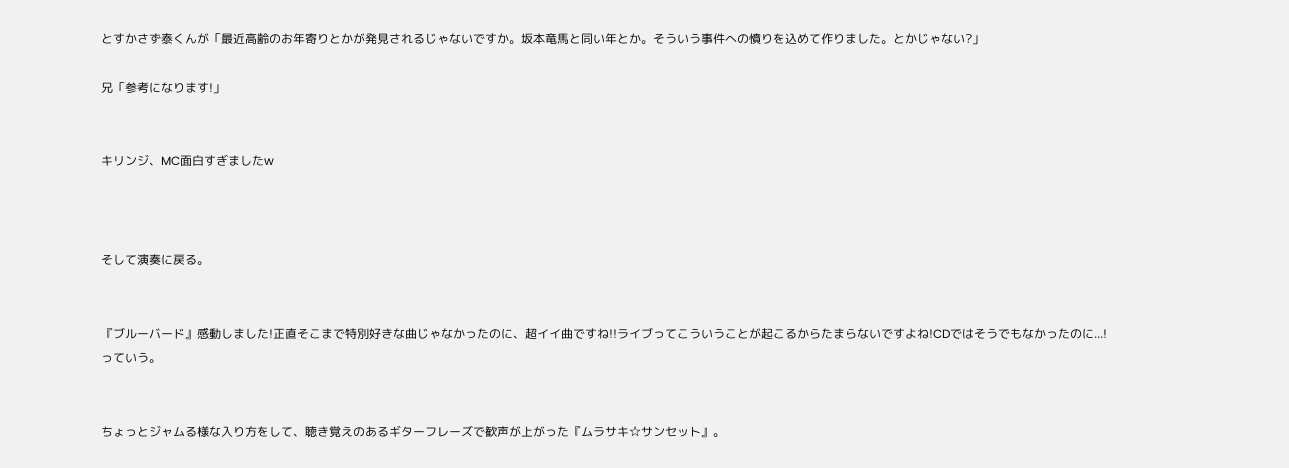とすかさず泰くんが「最近高齢のお年寄りとかが発見されるじゃないですか。坂本竜馬と同い年とか。そういう事件への憤りを込めて作りました。とかじゃない?」

兄「参考になります!」


キリンジ、MC面白すぎましたw



そして演奏に戻る。


『ブルーバード』感動しました!正直そこまで特別好きな曲じゃなかったのに、超イイ曲ですね!!ライブってこういうことが起こるからたまらないですよね!CDではそうでもなかったのに...!っていう。


ちょっとジャムる様な入り方をして、聴き覚えのあるギターフレーズで歓声が上がった『ムラサキ☆サンセット』。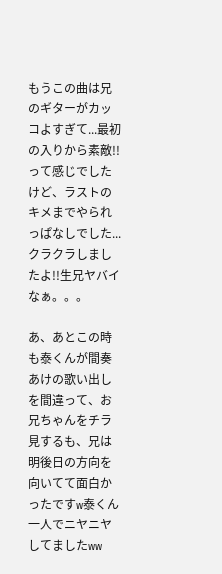もうこの曲は兄のギターがカッコよすぎて...最初の入りから素敵!!って感じでしたけど、ラストのキメまでやられっぱなしでした...クラクラしましたよ!!生兄ヤバイなぁ。。。

あ、あとこの時も泰くんが間奏あけの歌い出しを間違って、お兄ちゃんをチラ見するも、兄は明後日の方向を向いてて面白かったですw泰くん一人でニヤニヤしてましたww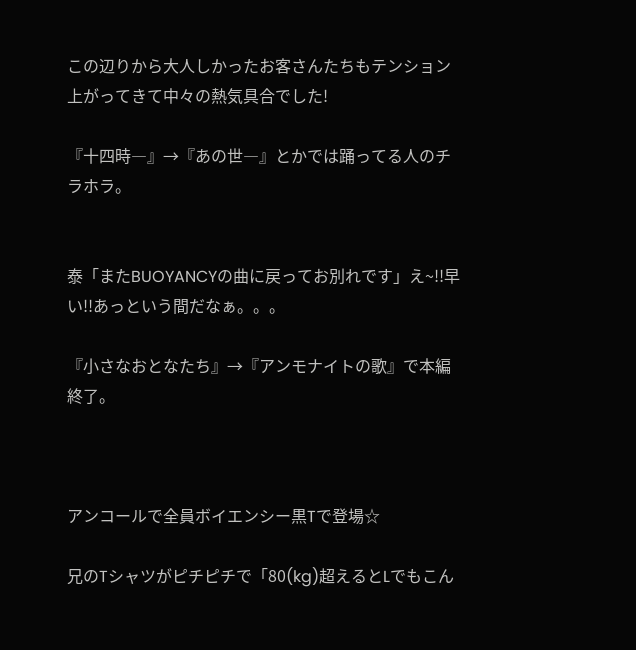この辺りから大人しかったお客さんたちもテンション上がってきて中々の熱気具合でした!

『十四時―』→『あの世―』とかでは踊ってる人のチラホラ。


泰「またBUOYANCYの曲に戻ってお別れです」え~!!早い!!あっという間だなぁ。。。

『小さなおとなたち』→『アンモナイトの歌』で本編終了。



アンコールで全員ボイエンシー黒Tで登場☆

兄のTシャツがピチピチで「80(kg)超えるとLでもこん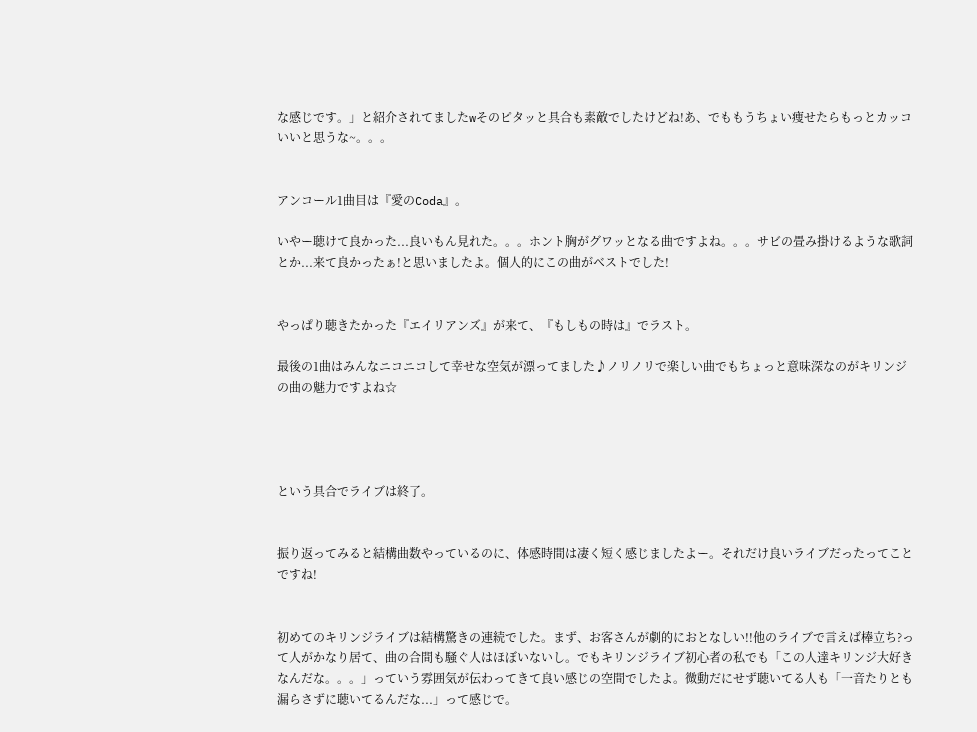な感じです。」と紹介されてましたwそのピタッと具合も素敵でしたけどね!あ、でももうちょい痩せたらもっとカッコいいと思うな~。。。


アンコール1曲目は『愛のCoda』。

いやー聴けて良かった...良いもん見れた。。。ホント胸がグワッとなる曲ですよね。。。サビの畳み掛けるような歌詞とか...来て良かったぁ!と思いましたよ。個人的にこの曲がベストでした!


やっぱり聴きたかった『エイリアンズ』が来て、『もしもの時は』でラスト。

最後の1曲はみんなニコニコして幸せな空気が漂ってました♪ノリノリで楽しい曲でもちょっと意味深なのがキリンジの曲の魅力ですよね☆




という具合でライブは終了。


振り返ってみると結構曲数やっているのに、体感時間は凄く短く感じましたよー。それだけ良いライブだったってことですね!


初めてのキリンジライブは結構驚きの連続でした。まず、お客さんが劇的におとなしい!!他のライブで言えば棒立ち?って人がかなり居て、曲の合間も騒ぐ人はほぼいないし。でもキリンジライブ初心者の私でも「この人達キリンジ大好きなんだな。。。」っていう雰囲気が伝わってきて良い感じの空間でしたよ。微動だにせず聴いてる人も「一音たりとも漏らさずに聴いてるんだな...」って感じで。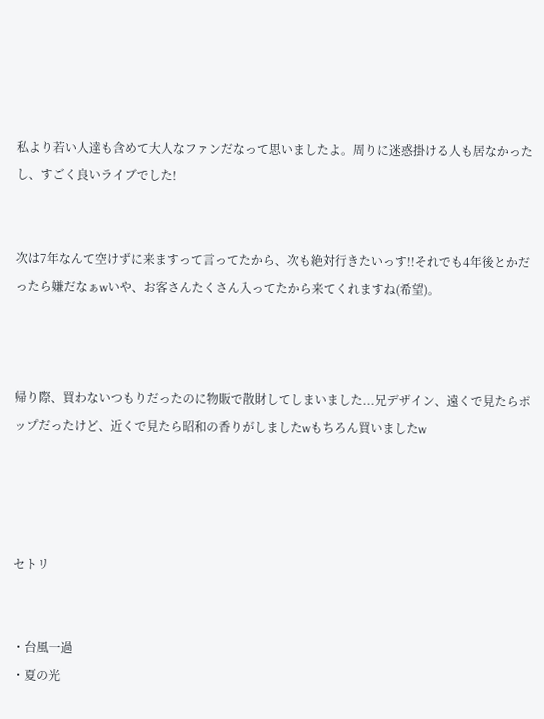私より若い人達も含めて大人なファンだなって思いましたよ。周りに迷惑掛ける人も居なかったし、すごく良いライブでした!


次は7年なんて空けずに来ますって言ってたから、次も絶対行きたいっす!!それでも4年後とかだったら嫌だなぁwいや、お客さんたくさん入ってたから来てくれますね(希望)。



帰り際、買わないつもりだったのに物販で散財してしまいました...兄デザイン、遠くで見たらポップだったけど、近くで見たら昭和の香りがしましたwもちろん買いましたw




セトリ


・台風一過
・夏の光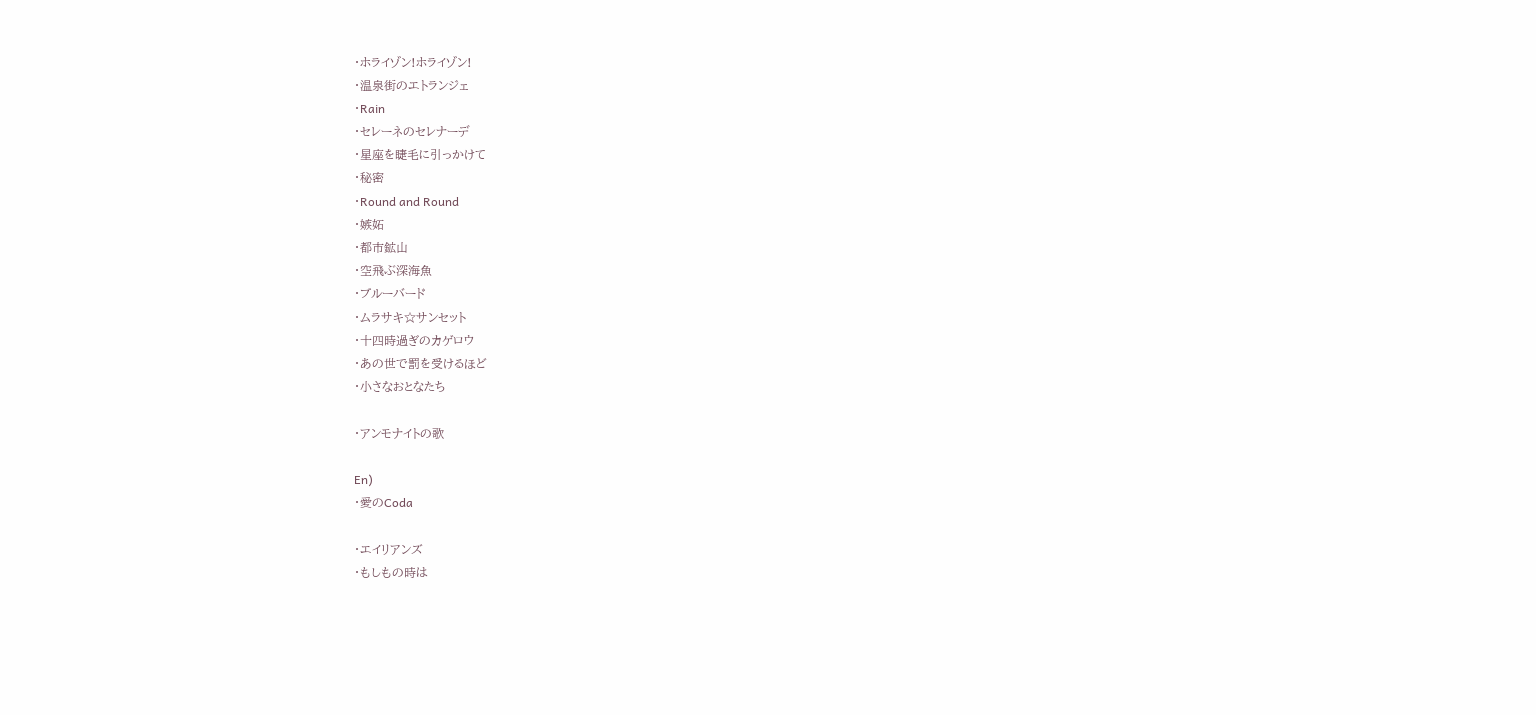・ホライゾン!ホライゾン!
・温泉街のエトランジェ
・Rain
・セレーネのセレナーデ
・星座を睫毛に引っかけて
・秘密
・Round and Round
・嫉妬
・都市鉱山
・空飛ぶ深海魚
・ブルーバード
・ムラサキ☆サンセット
・十四時過ぎのカゲロウ
・あの世で罰を受けるほど
・小さなおとなたち

・アンモナイトの歌

En)
・愛のCoda

・エイリアンズ
・もしもの時は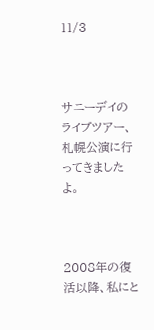11/3



サニーデイのライブツアー、札幌公演に行ってきましたよ。



2008年の復活以降、私にと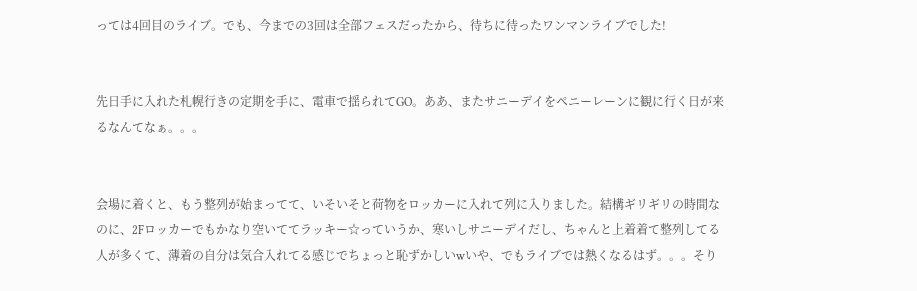っては4回目のライブ。でも、今までの3回は全部フェスだったから、待ちに待ったワンマンライブでした!


先日手に入れた札幌行きの定期を手に、電車で揺られてGO。ああ、またサニーデイをペニーレーンに観に行く日が来るなんてなぁ。。。


会場に着くと、もう整列が始まってて、いそいそと荷物をロッカーに入れて列に入りました。結構ギリギリの時間なのに、2Fロッカーでもかなり空いててラッキー☆っていうか、寒いしサニーデイだし、ちゃんと上着着て整列してる人が多くて、薄着の自分は気合入れてる感じでちょっと恥ずかしいwいや、でもライブでは熱くなるはず。。。そり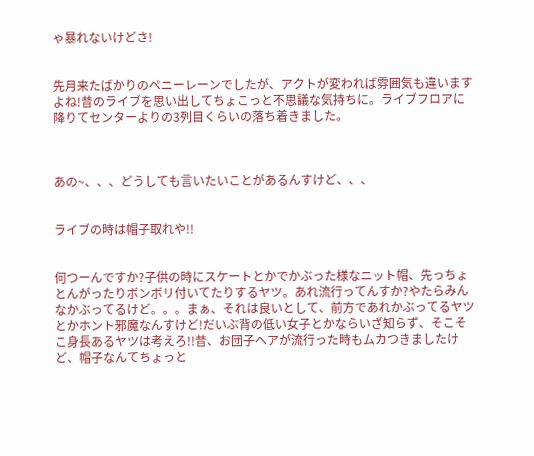ゃ暴れないけどさ!


先月来たばかりのペニーレーンでしたが、アクトが変われば雰囲気も違いますよね!昔のライブを思い出してちょこっと不思議な気持ちに。ライブフロアに降りてセンターよりの3列目くらいの落ち着きました。



あの~、、、どうしても言いたいことがあるんすけど、、、


ライブの時は帽子取れや!!


何つーんですか?子供の時にスケートとかでかぶった様なニット帽、先っちょとんがったりボンボリ付いてたりするヤツ。あれ流行ってんすか?やたらみんなかぶってるけど。。。まぁ、それは良いとして、前方であれかぶってるヤツとかホント邪魔なんすけど!だいぶ背の低い女子とかならいざ知らず、そこそこ身長あるヤツは考えろ!!昔、お団子ヘアが流行った時もムカつきましたけど、帽子なんてちょっと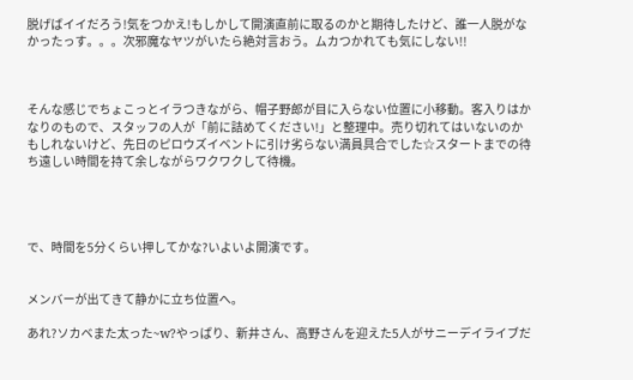脱げばイイだろう!気をつかえ!もしかして開演直前に取るのかと期待したけど、誰一人脱がなかったっす。。。次邪魔なヤツがいたら絶対言おう。ムカつかれても気にしない!!



そんな感じでちょこっとイラつきながら、帽子野郎が目に入らない位置に小移動。客入りはかなりのもので、スタッフの人が「前に詰めてください!」と整理中。売り切れてはいないのかもしれないけど、先日のピロウズイベントに引け劣らない満員具合でした☆スタートまでの待ち遠しい時間を持て余しながらワクワクして待機。




で、時間を5分くらい押してかな?いよいよ開演です。


メンバーが出てきて静かに立ち位置へ。

あれ?ソカベまた太った~w?やっぱり、新井さん、高野さんを迎えた5人がサニーデイライブだ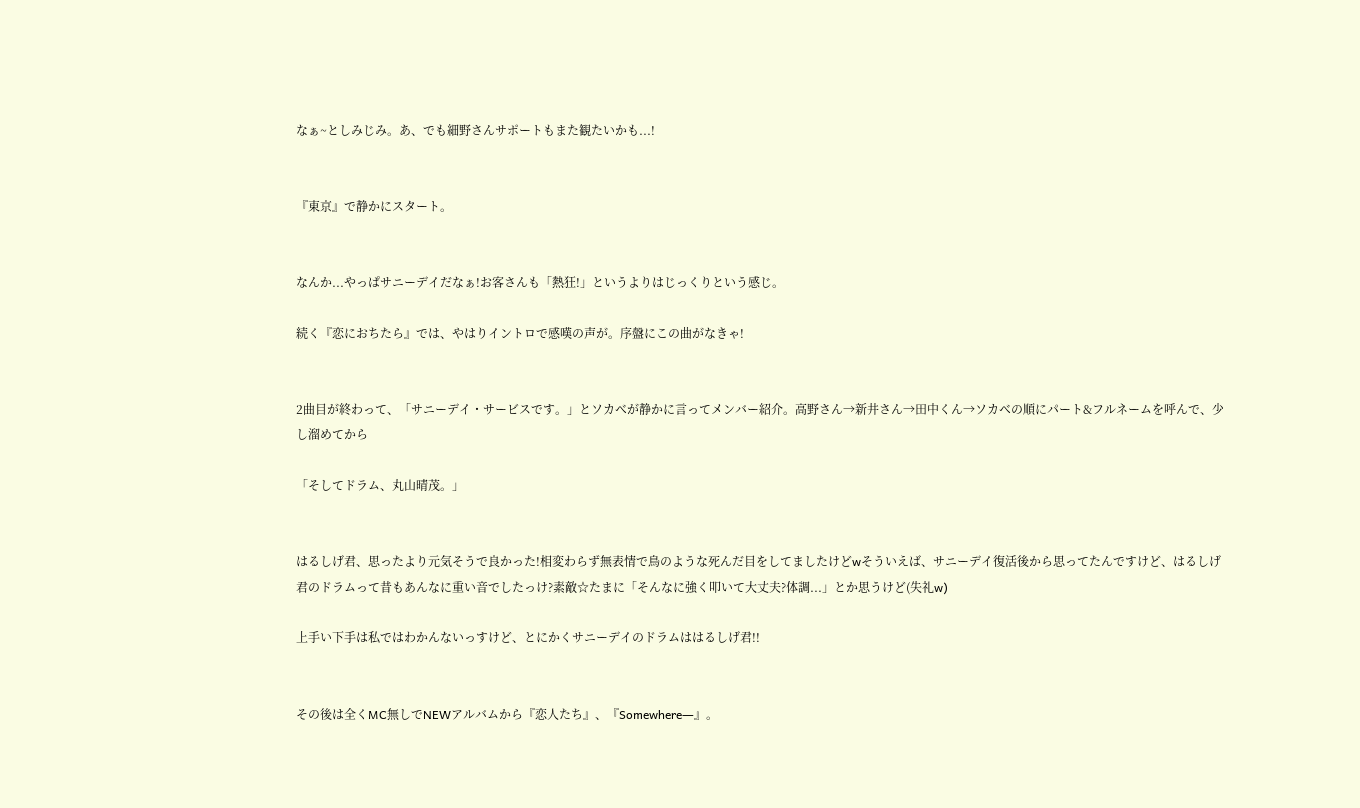なぁ~としみじみ。あ、でも細野さんサポートもまた観たいかも...!


『東京』で静かにスタート。


なんか...やっぱサニーデイだなぁ!お客さんも「熱狂!」というよりはじっくりという感じ。

続く『恋におちたら』では、やはりイントロで感嘆の声が。序盤にこの曲がなきゃ!


2曲目が終わって、「サニーデイ・サービスです。」とソカベが静かに言ってメンバー紹介。高野さん→新井さん→田中くん→ソカベの順にパート&フルネームを呼んで、少し溜めてから

「そしてドラム、丸山晴茂。」


はるしげ君、思ったより元気そうで良かった!相変わらず無表情で鳥のような死んだ目をしてましたけどwそういえば、サニーデイ復活後から思ってたんですけど、はるしげ君のドラムって昔もあんなに重い音でしたっけ?素敵☆たまに「そんなに強く叩いて大丈夫?体調...」とか思うけど(失礼w)

上手い下手は私ではわかんないっすけど、とにかくサニーデイのドラムははるしげ君!!


その後は全くMC無しでNEWアルバムから『恋人たち』、『Somewhere―』。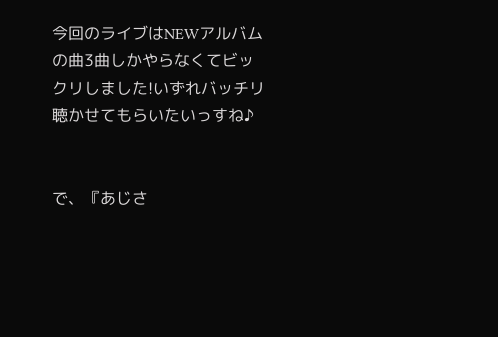今回のライブはNEWアルバムの曲3曲しかやらなくてビックリしました!いずれバッチリ聴かせてもらいたいっすね♪


で、『あじさ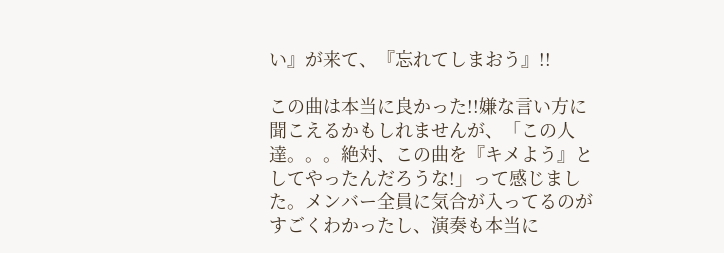い』が来て、『忘れてしまおう』!!

この曲は本当に良かった!!嫌な言い方に聞こえるかもしれませんが、「この人達。。。絶対、この曲を『キメよう』としてやったんだろうな!」って感じました。メンバー全員に気合が入ってるのがすごくわかったし、演奏も本当に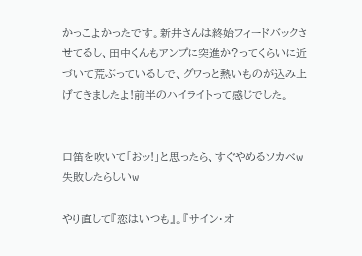かっこよかったです。新井さんは終始フィードバックさせてるし、田中くんもアンプに突進か?ってくらいに近づいて荒ぶっているしで、グワっと熱いものが込み上げてきましたよ!前半のハイライトって感じでした。


口笛を吹いて「おッ!」と思ったら、すぐやめるソカベw失敗したらしいw

やり直して『恋はいつも』。『サイン・オ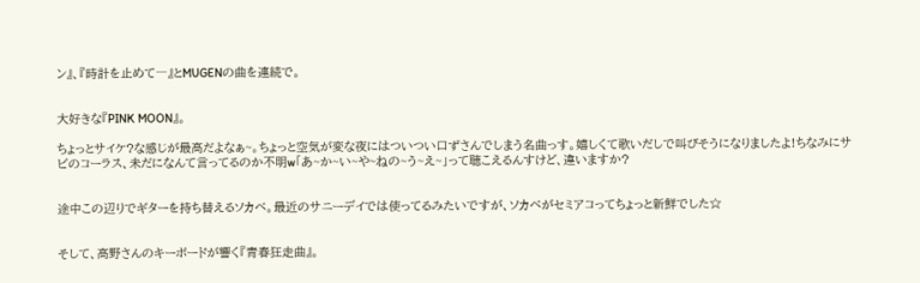ン』、『時計を止めて―』とMUGENの曲を連続で。


大好きな『PINK MOON』。

ちょっとサイケ?な感じが最高だよなぁ~。ちょっと空気が変な夜にはついつい口ずさんでしまう名曲っす。嬉しくて歌いだしで叫びそうになりましたよ!ちなみにサビのコーラス、未だになんて言ってるのか不明w「あ~か~い~や~ねの~う~え~」って聴こえるんすけど、違いますか?


途中この辺りでギターを持ち替えるソカベ。最近のサニーデイでは使ってるみたいですが、ソカベがセミアコってちょっと新鮮でした☆


そして、高野さんのキーボードが響く『青春狂走曲』。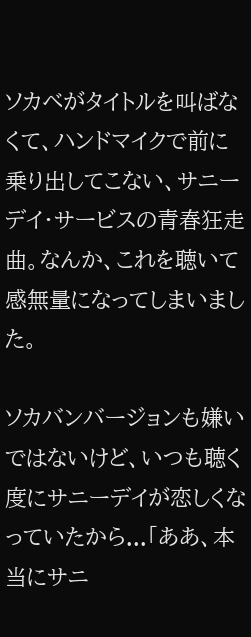ソカベがタイトルを叫ばなくて、ハンドマイクで前に乗り出してこない、サニーデイ・サービスの青春狂走曲。なんか、これを聴いて感無量になってしまいました。

ソカバンバージョンも嫌いではないけど、いつも聴く度にサニーデイが恋しくなっていたから...「ああ、本当にサニ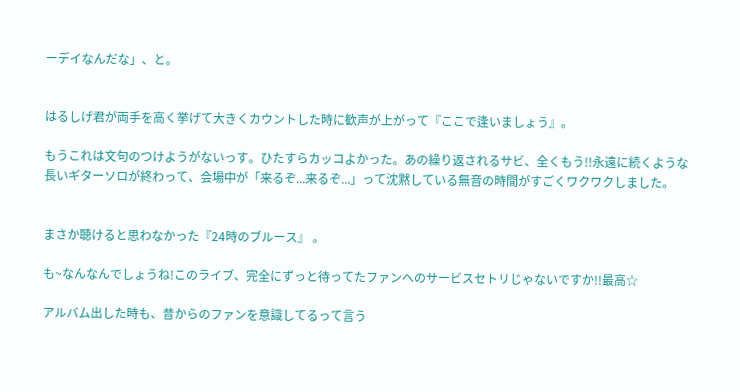ーデイなんだな」、と。


はるしげ君が両手を高く挙げて大きくカウントした時に歓声が上がって『ここで逢いましょう』。

もうこれは文句のつけようがないっす。ひたすらカッコよかった。あの繰り返されるサビ、全くもう!!永遠に続くような長いギターソロが終わって、会場中が「来るぞ...来るぞ...」って沈黙している無音の時間がすごくワクワクしました。


まさか聴けると思わなかった『24時のブルース』 。

も~なんなんでしょうね!このライブ、完全にずっと待ってたファンへのサービスセトリじゃないですか!!最高☆

アルバム出した時も、昔からのファンを意識してるって言う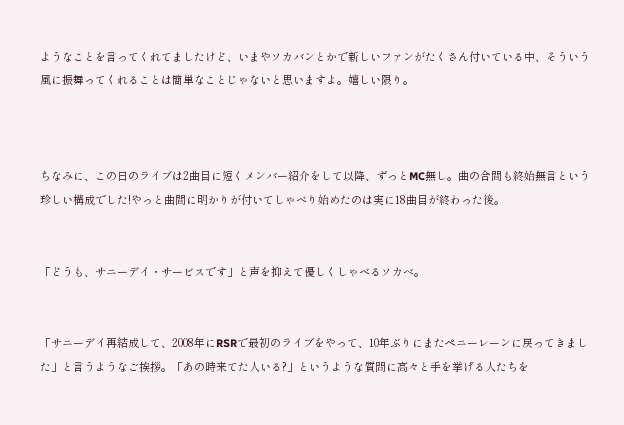ようなことを言ってくれてましたけど、いまやソカバンとかで新しいファンがたくさん付いている中、そういう風に振舞ってくれることは簡単なことじゃないと思いますよ。嬉しい限り。



ちなみに、この日のライブは2曲目に短くメンバー紹介をして以降、ずっとMC無し。曲の合間も終始無言という珍しい構成でした!やっと曲間に明かりが付いてしゃべり始めたのは実に18曲目が終わった後。


「どうも、サニーデイ・サービスです」と声を抑えて優しくしゃべるソカベ。


「サニーデイ再結成して、2008年にRSRで最初のライブをやって、10年ぶりにまたペニーレーンに戻ってきました」と言うようなご挨拶。「あの時来てた人いる?」というような質問に高々と手を挙げる人たちを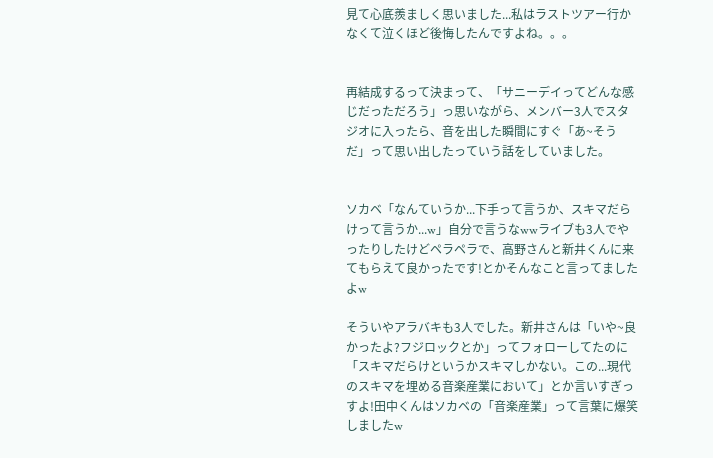見て心底羨ましく思いました...私はラストツアー行かなくて泣くほど後悔したんですよね。。。


再結成するって決まって、「サニーデイってどんな感じだっただろう」っ思いながら、メンバー3人でスタジオに入ったら、音を出した瞬間にすぐ「あ~そうだ」って思い出したっていう話をしていました。


ソカベ「なんていうか...下手って言うか、スキマだらけって言うか...w」自分で言うなwwライブも3人でやったりしたけどペラペラで、高野さんと新井くんに来てもらえて良かったです!とかそんなこと言ってましたよw

そういやアラバキも3人でした。新井さんは「いや~良かったよ?フジロックとか」ってフォローしてたのに「スキマだらけというかスキマしかない。この...現代のスキマを埋める音楽産業において」とか言いすぎっすよ!田中くんはソカベの「音楽産業」って言葉に爆笑しましたw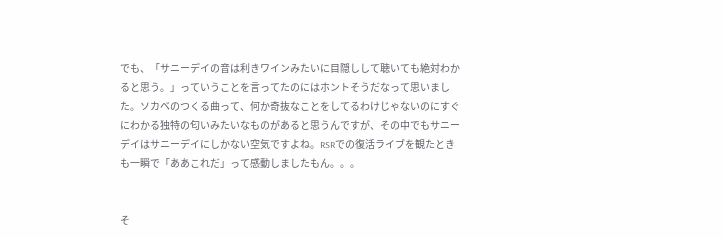でも、「サニーデイの音は利きワインみたいに目隠しして聴いても絶対わかると思う。」っていうことを言ってたのにはホントそうだなって思いました。ソカベのつくる曲って、何か奇抜なことをしてるわけじゃないのにすぐにわかる独特の匂いみたいなものがあると思うんですが、その中でもサニーデイはサニーデイにしかない空気ですよね。RSRでの復活ライブを観たときも一瞬で「ああこれだ」って感動しましたもん。。。


そ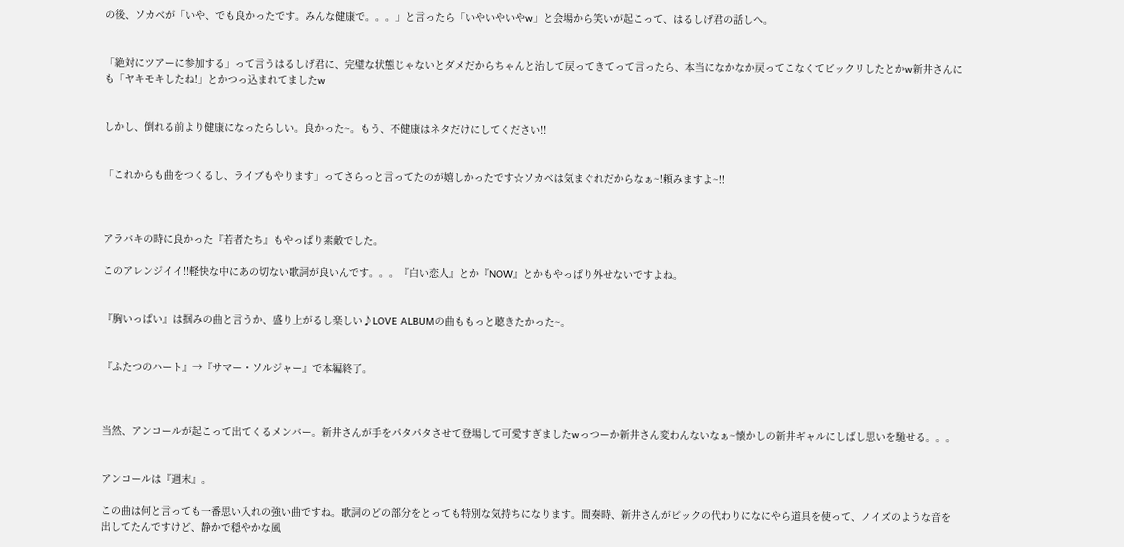の後、ソカベが「いや、でも良かったです。みんな健康で。。。」と言ったら「いやいやいやw」と会場から笑いが起こって、はるしげ君の話しへ。


「絶対にツアーに参加する」って言うはるしげ君に、完璧な状態じゃないとダメだからちゃんと治して戻ってきてって言ったら、本当になかなか戻ってこなくてビックリしたとかw新井さんにも「ヤキモキしたね!」とかつっ込まれてましたw


しかし、倒れる前より健康になったらしい。良かった~。もう、不健康はネタだけにしてください!!


「これからも曲をつくるし、ライブもやります」ってさらっと言ってたのが嬉しかったです☆ソカベは気まぐれだからなぁ~!頼みますよ~!!



アラバキの時に良かった『若者たち』もやっぱり素敵でした。

このアレンジイイ!!軽快な中にあの切ない歌詞が良いんです。。。『白い恋人』とか『NOW』とかもやっぱり外せないですよね。


『胸いっぱい』は掴みの曲と言うか、盛り上がるし楽しい♪LOVE ALBUMの曲ももっと聴きたかった~。


『ふたつのハート』→『サマー・ソルジャー』で本編終了。



当然、アンコールが起こって出てくるメンバー。新井さんが手をパタパタさせて登場して可愛すぎましたwっつーか新井さん変わんないなぁ~懐かしの新井ギャルにしばし思いを馳せる。。。


アンコールは『週末』。

この曲は何と言っても一番思い入れの強い曲ですね。歌詞のどの部分をとっても特別な気持ちになります。間奏時、新井さんがピックの代わりになにやら道具を使って、ノイズのような音を出してたんですけど、静かで穏やかな風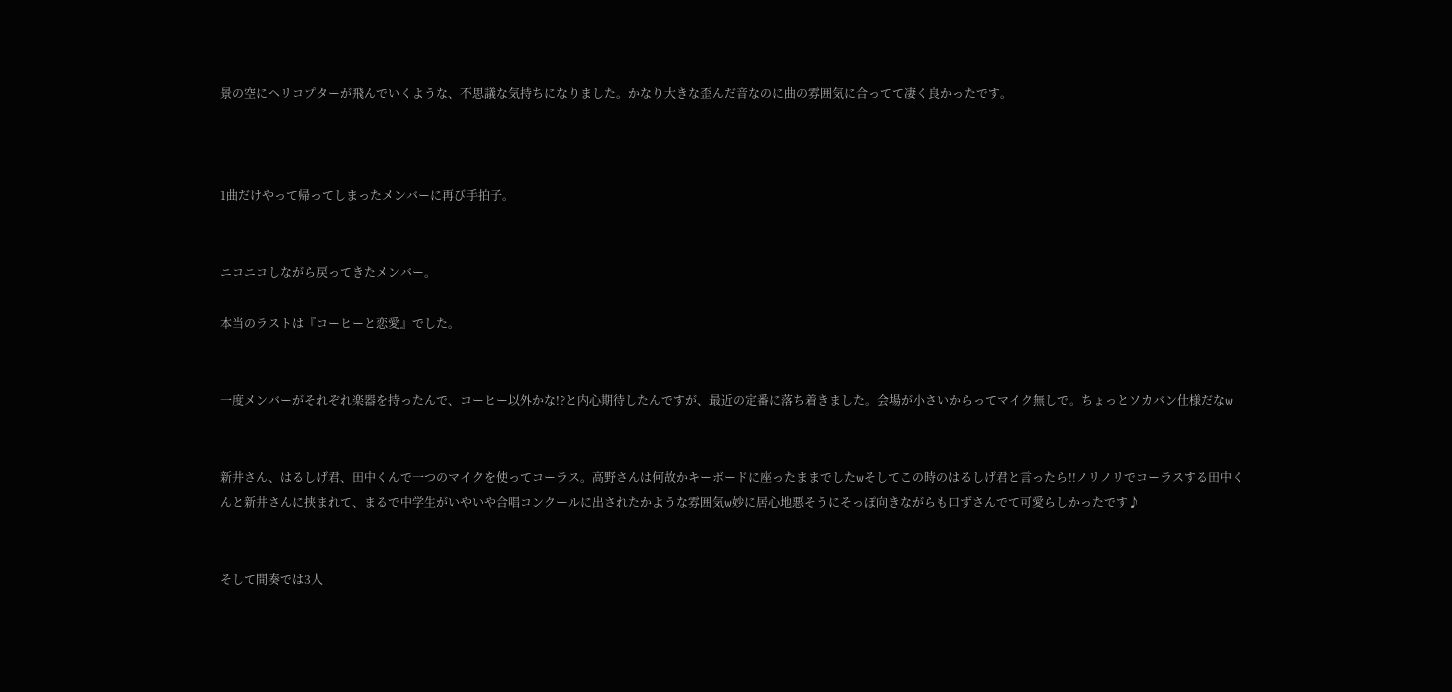景の空にヘリコプターが飛んでいくような、不思議な気持ちになりました。かなり大きな歪んだ音なのに曲の雰囲気に合ってて凄く良かったです。



1曲だけやって帰ってしまったメンバーに再び手拍子。


ニコニコしながら戻ってきたメンバー。

本当のラストは『コーヒーと恋愛』でした。


一度メンバーがそれぞれ楽器を持ったんで、コーヒー以外かな!?と内心期待したんですが、最近の定番に落ち着きました。会場が小さいからってマイク無しで。ちょっとソカバン仕様だなw


新井さん、はるしげ君、田中くんで一つのマイクを使ってコーラス。高野さんは何故かキーボードに座ったままでしたwそしてこの時のはるしげ君と言ったら!!ノリノリでコーラスする田中くんと新井さんに挟まれて、まるで中学生がいやいや合唱コンクールに出されたかような雰囲気w妙に居心地悪そうにそっぽ向きながらも口ずさんでて可愛らしかったです♪


そして間奏では3人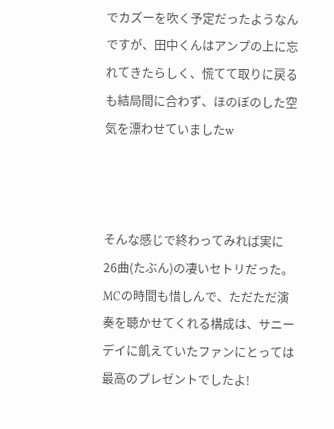でカズーを吹く予定だったようなんですが、田中くんはアンプの上に忘れてきたらしく、慌てて取りに戻るも結局間に合わず、ほのぼのした空気を漂わせていましたw



そんな感じで終わってみれば実に26曲(たぶん)の凄いセトリだった。MCの時間も惜しんで、ただただ演奏を聴かせてくれる構成は、サニーデイに飢えていたファンにとっては最高のプレゼントでしたよ!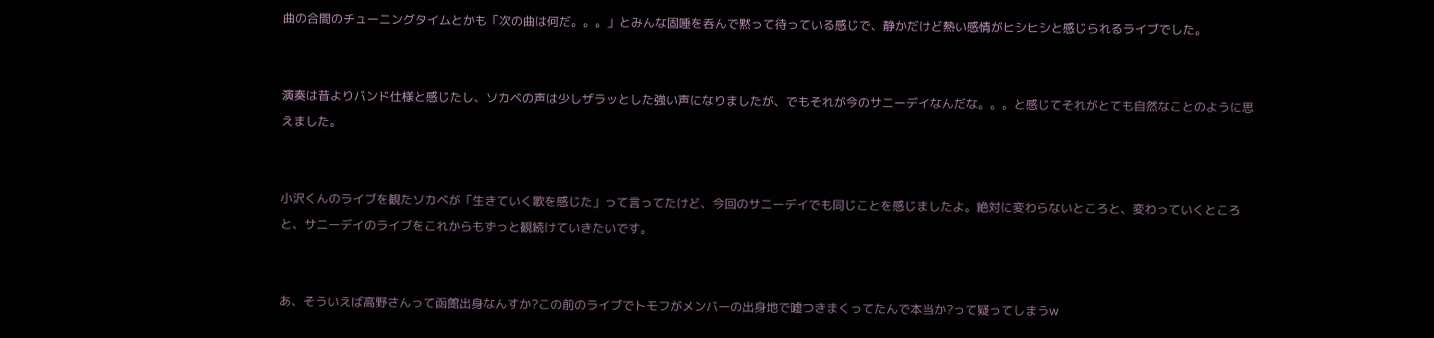曲の合間のチューニングタイムとかも「次の曲は何だ。。。」とみんな固唾を呑んで黙って待っている感じで、静かだけど熱い感情がヒシヒシと感じられるライブでした。


演奏は昔よりバンド仕様と感じたし、ソカベの声は少しザラッとした強い声になりましたが、でもそれが今のサニーデイなんだな。。。と感じてそれがとても自然なことのように思えました。


小沢くんのライブを観たソカベが「生きていく歌を感じた」って言ってたけど、今回のサニーデイでも同じことを感じましたよ。絶対に変わらないところと、変わっていくところと、サニーデイのライブをこれからもずっと観続けていきたいです。


あ、そういえば高野さんって函館出身なんすか?この前のライブでトモフがメンバーの出身地で嘘つきまくってたんで本当か?って疑ってしまうw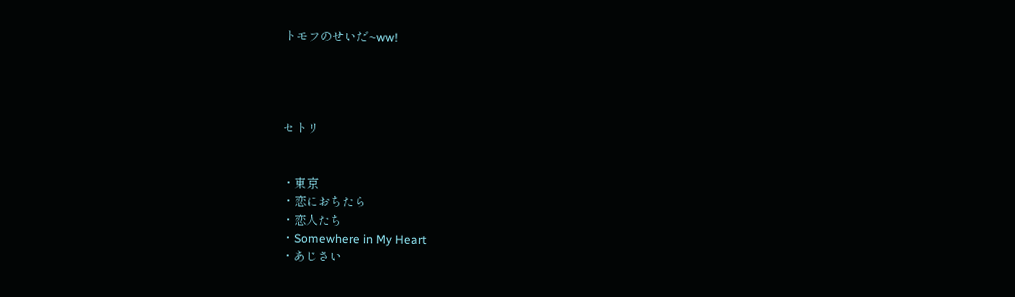トモフのせいだ~ww!




セトリ


・東京
・恋におちたら
・恋人たち
・Somewhere in My Heart
・あじさい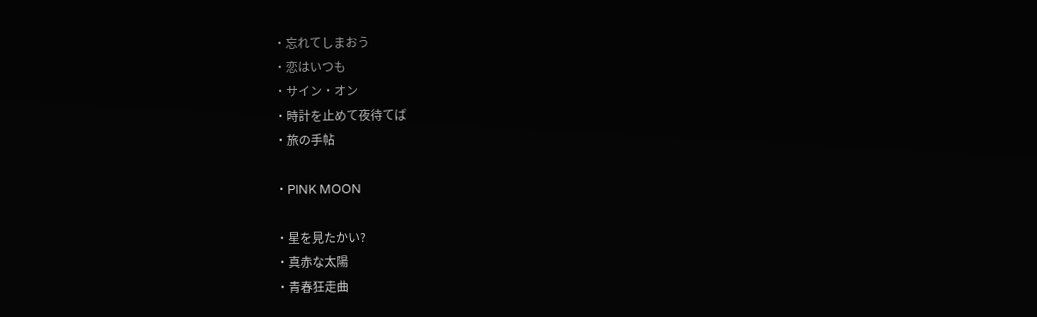・忘れてしまおう
・恋はいつも
・サイン・オン
・時計を止めて夜待てば
・旅の手帖

・PINK MOON

・星を見たかい?
・真赤な太陽
・青春狂走曲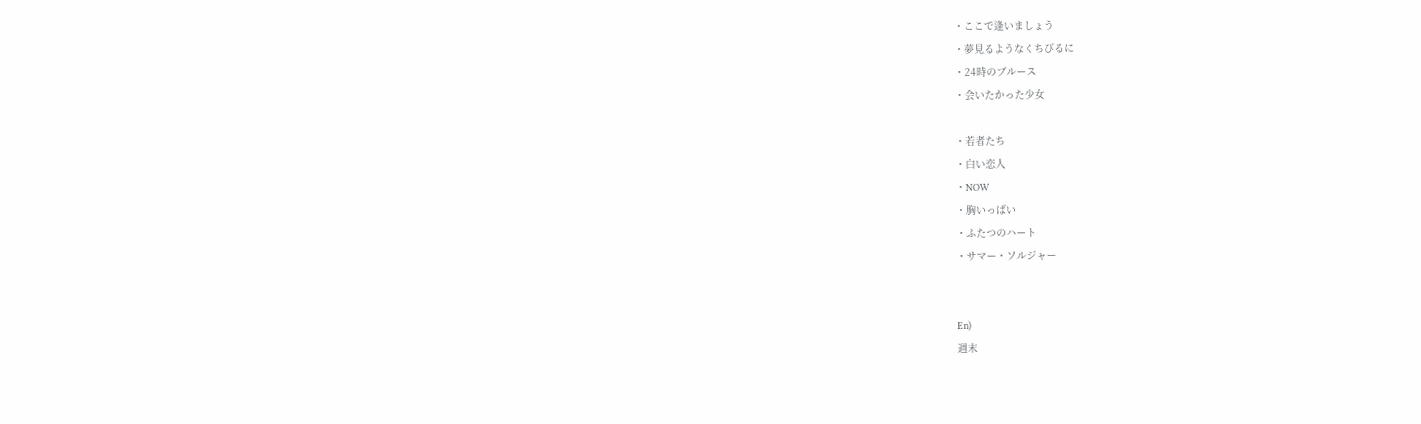・ここで逢いましょう
・夢見るようなくちびるに
・24時のブルース
・会いたかった少女

・若者たち
・白い恋人
・NOW
・胸いっぱい
・ふたつのハート
・サマー・ソルジャー


En)
週末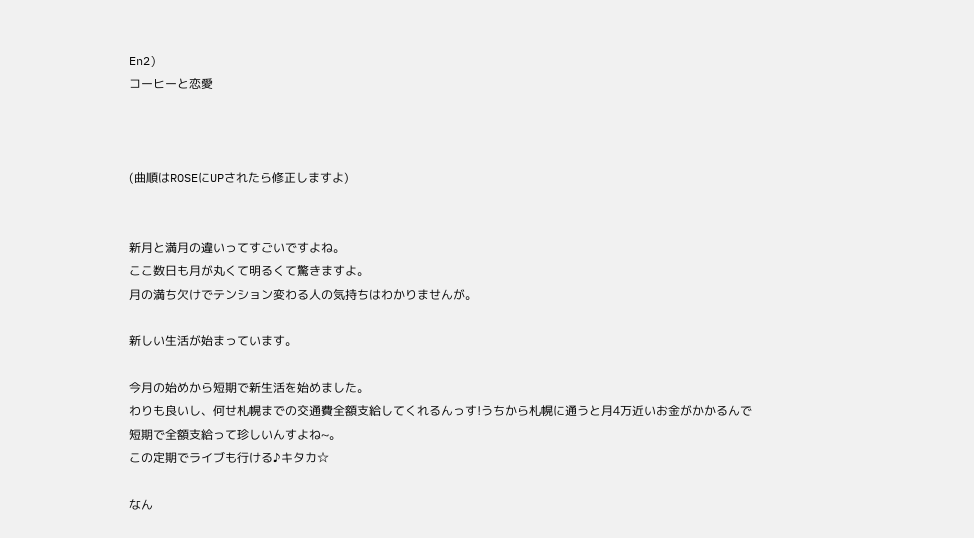En2)
コーヒーと恋愛



(曲順はROSEにUPされたら修正しますよ)


新月と満月の違いってすごいですよね。
ここ数日も月が丸くて明るくて驚きますよ。
月の満ち欠けでテンション変わる人の気持ちはわかりませんが。

新しい生活が始まっています。

今月の始めから短期で新生活を始めました。
わりも良いし、何せ札幌までの交通費全額支給してくれるんっす!うちから札幌に通うと月4万近いお金がかかるんで短期で全額支給って珍しいんすよね~。
この定期でライブも行ける♪キタカ☆

なん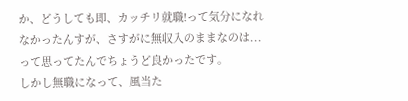か、どうしても即、カッチリ就職!って気分になれなかったんすが、さすがに無収入のままなのは...って思ってたんでちょうど良かったです。
しかし無職になって、風当た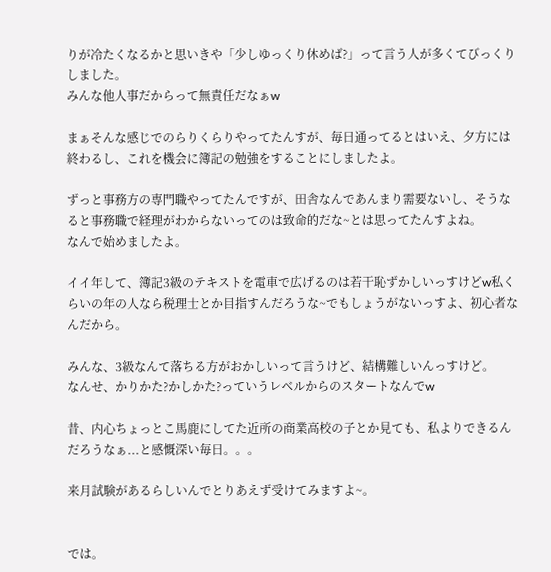りが冷たくなるかと思いきや「少しゆっくり休めば?」って言う人が多くてびっくりしました。
みんな他人事だからって無責任だなぁw

まぁそんな感じでのらりくらりやってたんすが、毎日通ってるとはいえ、夕方には終わるし、これを機会に簿記の勉強をすることにしましたよ。

ずっと事務方の専門職やってたんですが、田舎なんであんまり需要ないし、そうなると事務職で経理がわからないってのは致命的だな~とは思ってたんすよね。
なんで始めましたよ。

イイ年して、簿記3級のテキストを電車で広げるのは若干恥ずかしいっすけどw私くらいの年の人なら税理士とか目指すんだろうな~でもしょうがないっすよ、初心者なんだから。

みんな、3級なんて落ちる方がおかしいって言うけど、結構難しいんっすけど。
なんせ、かりかた?かしかた?っていうレベルからのスタートなんでw

昔、内心ちょっとこ馬鹿にしてた近所の商業高校の子とか見ても、私よりできるんだろうなぁ...と感慨深い毎日。。。

来月試験があるらしいんでとりあえず受けてみますよ~。


では。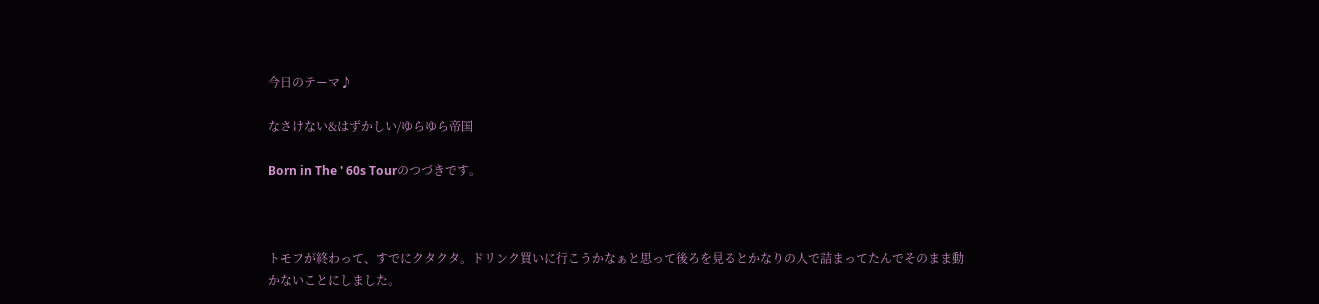今日のテーマ♪

なさけない&はずかしい/ゆらゆら帝国

Born in The ' 60s Tourのつづきです。



トモフが終わって、すでにクタクタ。ドリンク買いに行こうかなぁと思って後ろを見るとかなりの人で詰まってたんでそのまま動かないことにしました。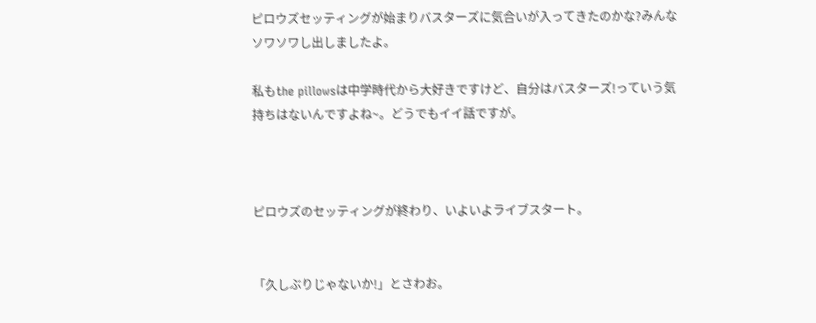ピロウズセッティングが始まりバスターズに気合いが入ってきたのかな?みんなソワソワし出しましたよ。

私もthe pillowsは中学時代から大好きですけど、自分はバスターズ!っていう気持ちはないんですよね~。どうでもイイ話ですが。



ピロウズのセッティングが終わり、いよいよライブスタート。


「久しぶりじゃないか!」とさわお。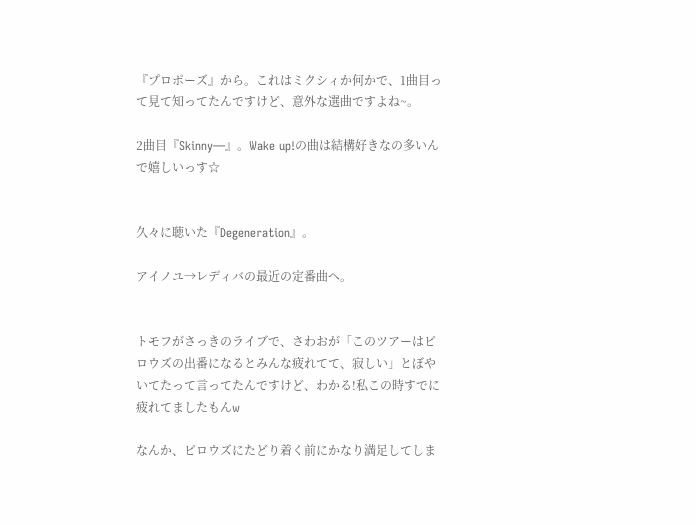『プロポーズ』から。これはミクシィか何かで、1曲目って見て知ってたんですけど、意外な選曲ですよね~。

2曲目『Skinny―』。Wake up!の曲は結構好きなの多いんで嬉しいっす☆


久々に聴いた『Degeneration』。

アイノユ→レディバの最近の定番曲へ。


トモフがさっきのライブで、さわおが「このツアーはピロウズの出番になるとみんな疲れてて、寂しい」とぼやいてたって言ってたんですけど、わかる!私この時すでに疲れてましたもんw

なんか、ピロウズにたどり着く前にかなり満足してしま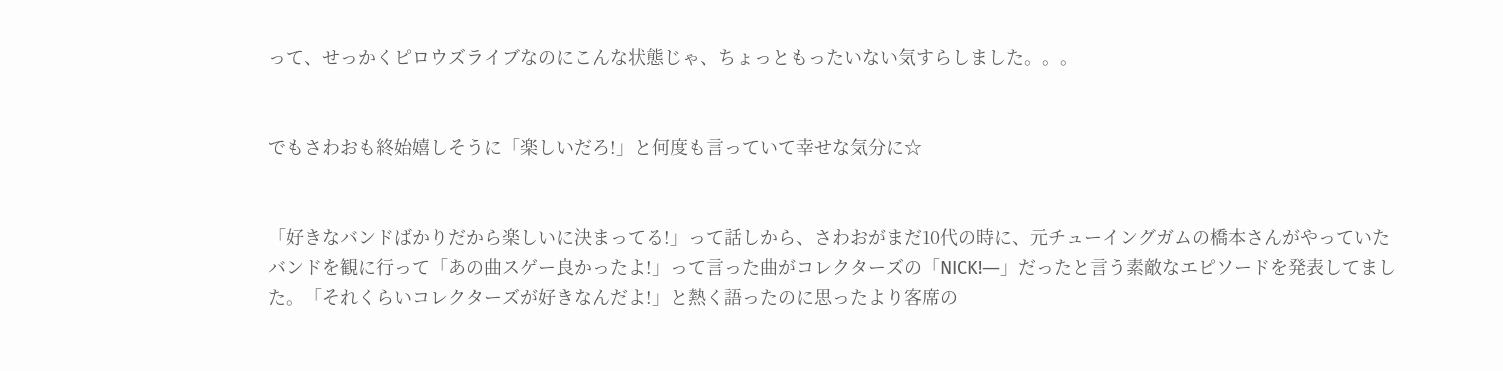って、せっかくピロウズライブなのにこんな状態じゃ、ちょっともったいない気すらしました。。。


でもさわおも終始嬉しそうに「楽しいだろ!」と何度も言っていて幸せな気分に☆


「好きなバンドばかりだから楽しいに決まってる!」って話しから、さわおがまだ10代の時に、元チューイングガムの橋本さんがやっていたバンドを観に行って「あの曲スゲー良かったよ!」って言った曲がコレクターズの「NICK!―」だったと言う素敵なエピソードを発表してました。「それくらいコレクターズが好きなんだよ!」と熱く語ったのに思ったより客席の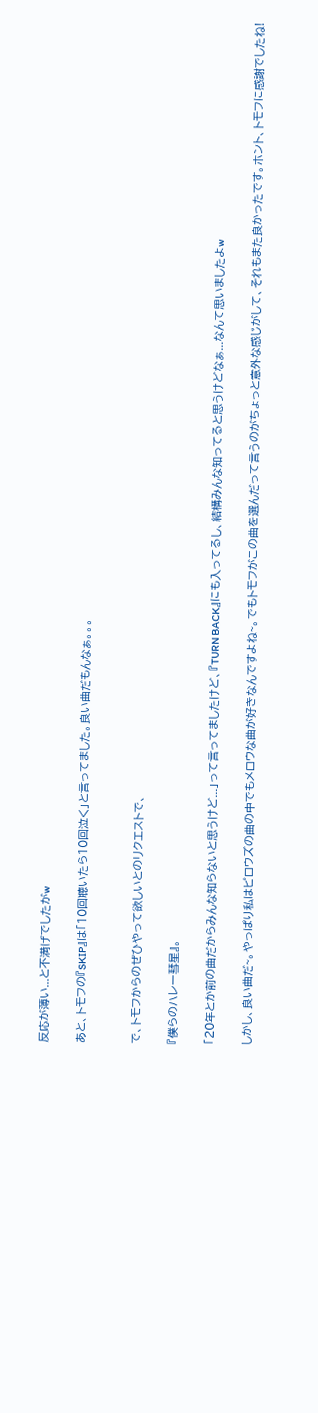反応が薄い...と不満げでしたがw

あと、トモフの『SKIP』は「10回聴いたら10回泣く」と言ってました。良い曲だもんなぁ。。。


で、トモフからのぜひやって欲しいとのリクエストで、

『僕らのハレー彗星』。

「20年とか前の曲だからみんな知らないと思うけど...」って言ってましたけど、『TURN BACK』にも入ってるし、結構みんな知ってると思うけどなぁ...なんて思いましたよw

しかし、良い曲だ~。やっぱり私はピロウズの曲の中でもメロウな曲が好きなんですよね~。でもトモフがこの曲を選んだって言うのがちょっと意外な感じがして、それもまた良かったです。ホント、トモフに感謝でしたね!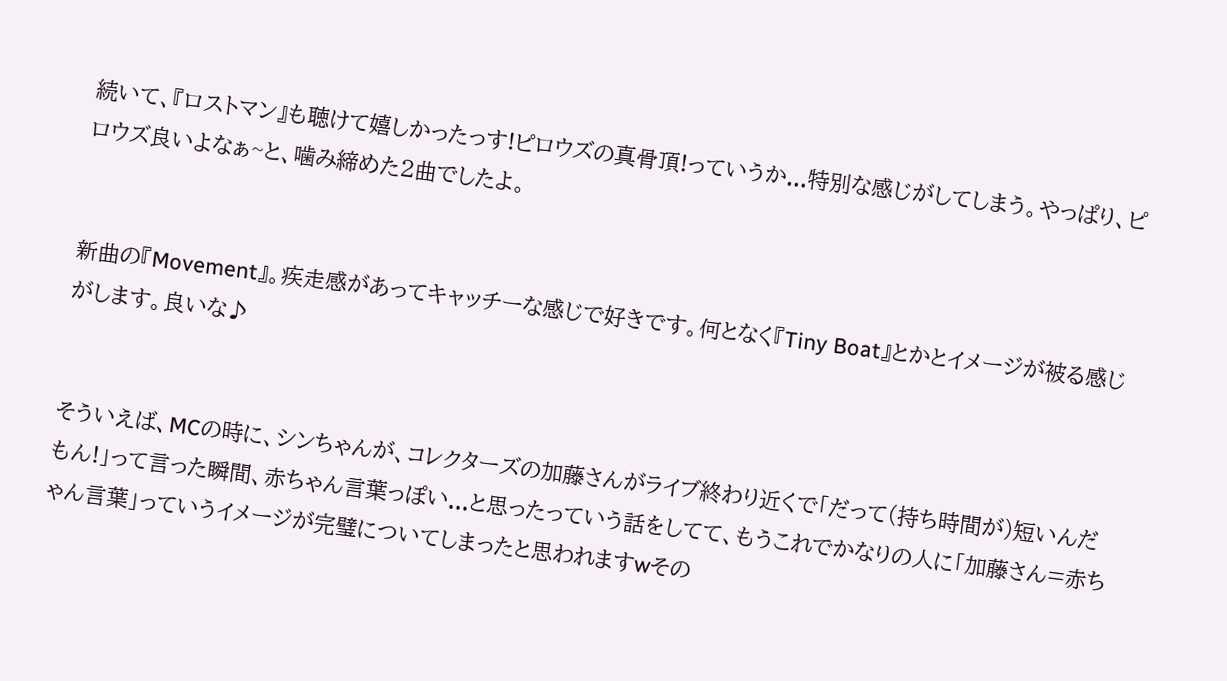続いて、『ロストマン』も聴けて嬉しかったっす!ピロウズの真骨頂!っていうか...特別な感じがしてしまう。やっぱり、ピロウズ良いよなぁ~と、噛み締めた2曲でしたよ。


新曲の『Movement』。疾走感があってキャッチーな感じで好きです。何となく『Tiny Boat』とかとイメージが被る感じがします。良いな♪


そういえば、MCの時に、シンちゃんが、コレクターズの加藤さんがライブ終わり近くで「だって(持ち時間が)短いんだもん!」って言った瞬間、赤ちゃん言葉っぽい...と思ったっていう話をしてて、もうこれでかなりの人に「加藤さん=赤ちゃん言葉」っていうイメージが完璧についてしまったと思われますwその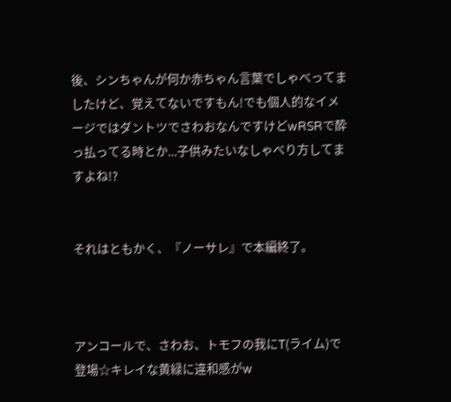後、シンちゃんが何か赤ちゃん言葉でしゃべってましたけど、覚えてないですもん!でも個人的なイメージではダントツでさわおなんですけどwRSRで酔っ払ってる時とか...子供みたいなしゃべり方してますよね!?


それはともかく、『ノーサレ』で本編終了。



アンコールで、さわお、トモフの我にT(ライム)で登場☆キレイな黄緑に違和感がw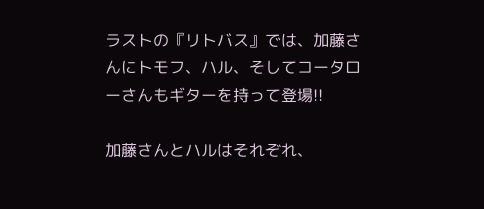ラストの『リトバス』では、加藤さんにトモフ、ハル、そしてコータローさんもギターを持って登場!!

加藤さんとハルはそれぞれ、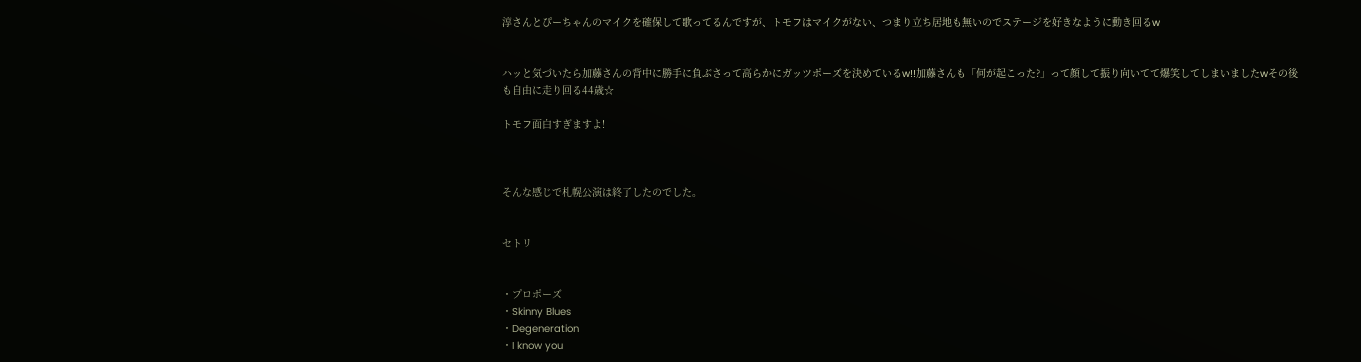淳さんとぴーちゃんのマイクを確保して歌ってるんですが、トモフはマイクがない、つまり立ち居地も無いのでステージを好きなように動き回るw


ハッと気づいたら加藤さんの背中に勝手に負ぶさって高らかにガッツポーズを決めているw!!加藤さんも「何が起こった?」って顔して振り向いてて爆笑してしまいましたwその後も自由に走り回る44歳☆

トモフ面白すぎますよ!



そんな感じで札幌公演は終了したのでした。


セトリ


・プロポーズ
・Skinny Blues
・Degeneration
・I know you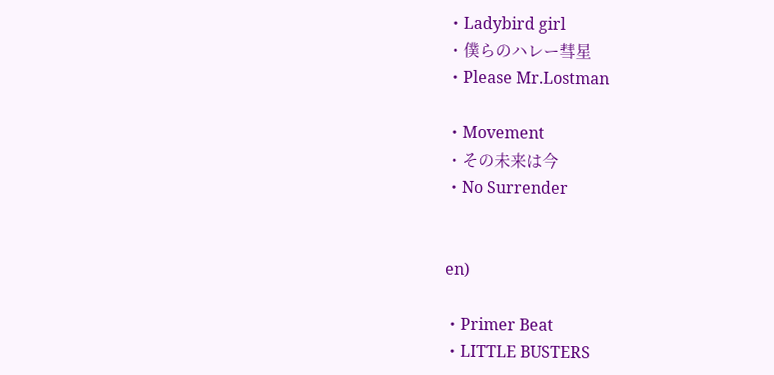・Ladybird girl
・僕らのハレー彗星
・Please Mr.Lostman

・Movement
・その未来は今
・No Surrender


en)

・Primer Beat
・LITTLE BUSTERS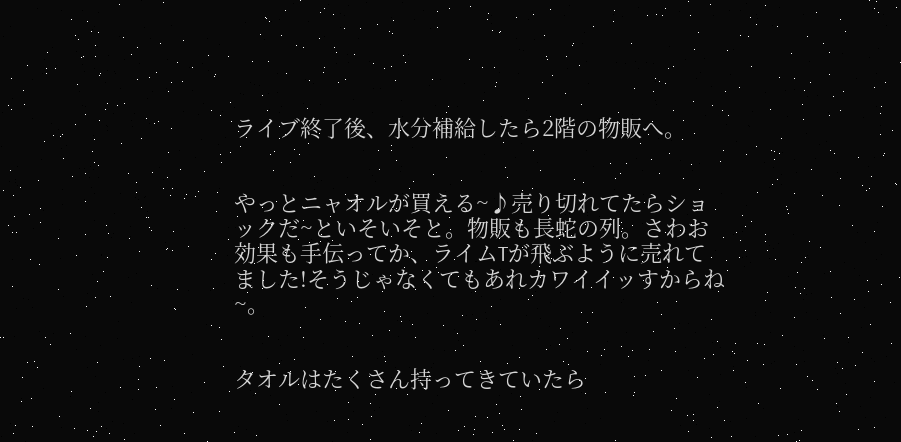ライブ終了後、水分補給したら2階の物販へ。


やっとニャオルが買える~♪売り切れてたらショックだ~といそいそと。物販も長蛇の列。さわお効果も手伝ってか、ライムTが飛ぶように売れてました!そうじゃなくてもあれカワイイッすからね~。


タオルはたくさん持ってきていたら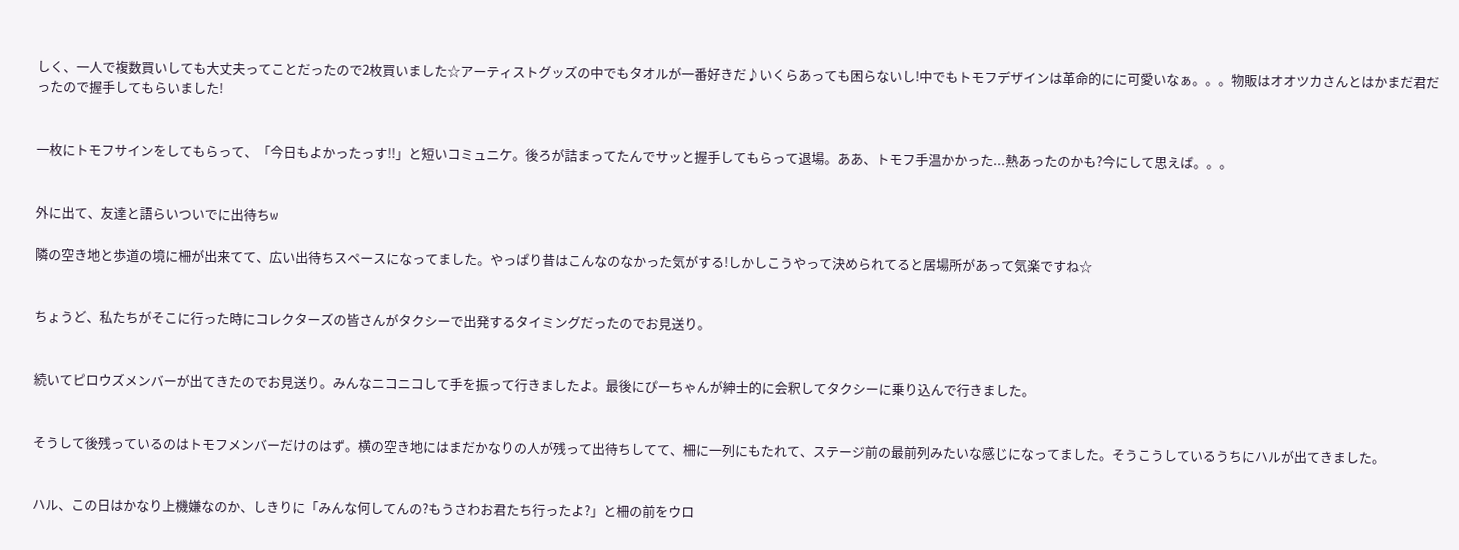しく、一人で複数買いしても大丈夫ってことだったので2枚買いました☆アーティストグッズの中でもタオルが一番好きだ♪いくらあっても困らないし!中でもトモフデザインは革命的にに可愛いなぁ。。。物販はオオツカさんとはかまだ君だったので握手してもらいました!


一枚にトモフサインをしてもらって、「今日もよかったっす!!」と短いコミュニケ。後ろが詰まってたんでサッと握手してもらって退場。ああ、トモフ手温かかった...熱あったのかも?今にして思えば。。。


外に出て、友達と語らいついでに出待ちw

隣の空き地と歩道の境に柵が出来てて、広い出待ちスペースになってました。やっぱり昔はこんなのなかった気がする!しかしこうやって決められてると居場所があって気楽ですね☆


ちょうど、私たちがそこに行った時にコレクターズの皆さんがタクシーで出発するタイミングだったのでお見送り。


続いてピロウズメンバーが出てきたのでお見送り。みんなニコニコして手を振って行きましたよ。最後にぴーちゃんが紳士的に会釈してタクシーに乗り込んで行きました。


そうして後残っているのはトモフメンバーだけのはず。横の空き地にはまだかなりの人が残って出待ちしてて、柵に一列にもたれて、ステージ前の最前列みたいな感じになってました。そうこうしているうちにハルが出てきました。


ハル、この日はかなり上機嫌なのか、しきりに「みんな何してんの?もうさわお君たち行ったよ?」と柵の前をウロ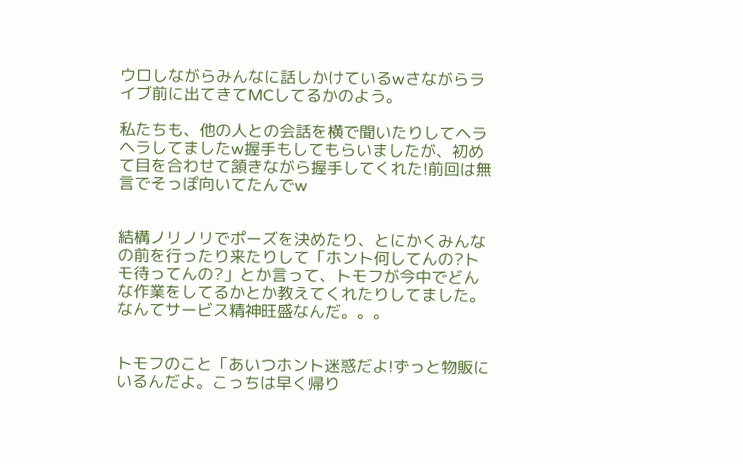ウロしながらみんなに話しかけているwさながらライブ前に出てきてMCしてるかのよう。

私たちも、他の人との会話を横で聞いたりしてヘラヘラしてましたw握手もしてもらいましたが、初めて目を合わせて頷きながら握手してくれた!前回は無言でそっぽ向いてたんでw


結構ノリノリでポーズを決めたり、とにかくみんなの前を行ったり来たりして「ホント何してんの?トモ待ってんの?」とか言って、トモフが今中でどんな作業をしてるかとか教えてくれたりしてました。なんてサービス精神旺盛なんだ。。。


トモフのこと「あいつホント迷惑だよ!ずっと物販にいるんだよ。こっちは早く帰り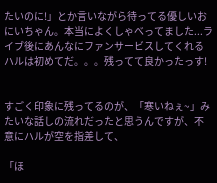たいのに!」とか言いながら待ってる優しいおにいちゃん。本当によくしゃべってました...ライブ後にあんなにファンサービスしてくれるハルは初めてだ。。。残ってて良かったっす!


すごく印象に残ってるのが、「寒いねぇ~」みたいな話しの流れだったと思うんですが、不意にハルが空を指差して、

「ほ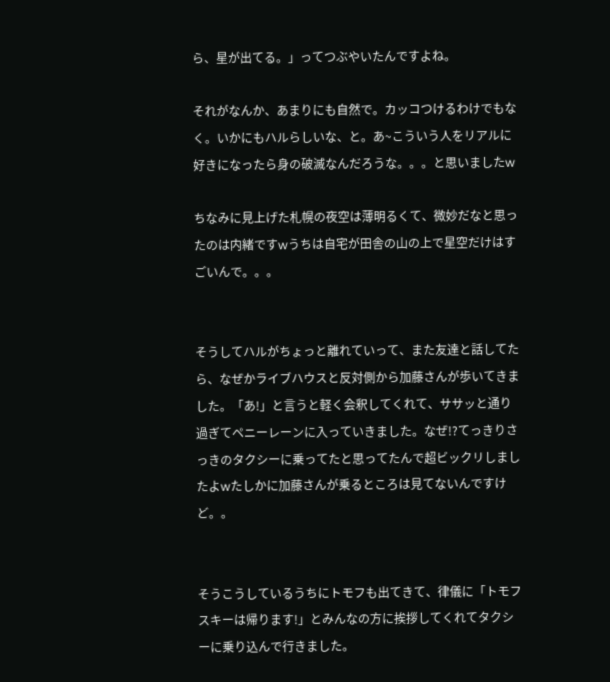ら、星が出てる。」ってつぶやいたんですよね。

それがなんか、あまりにも自然で。カッコつけるわけでもなく。いかにもハルらしいな、と。あ~こういう人をリアルに好きになったら身の破滅なんだろうな。。。と思いましたw

ちなみに見上げた札幌の夜空は薄明るくて、微妙だなと思ったのは内緒ですwうちは自宅が田舎の山の上で星空だけはすごいんで。。。


そうしてハルがちょっと離れていって、また友達と話してたら、なぜかライブハウスと反対側から加藤さんが歩いてきました。「あ!」と言うと軽く会釈してくれて、ササッと通り過ぎてペニーレーンに入っていきました。なぜ!?てっきりさっきのタクシーに乗ってたと思ってたんで超ビックリしましたよwたしかに加藤さんが乗るところは見てないんですけど。。


そうこうしているうちにトモフも出てきて、律儀に「トモフスキーは帰ります!」とみんなの方に挨拶してくれてタクシーに乗り込んで行きました。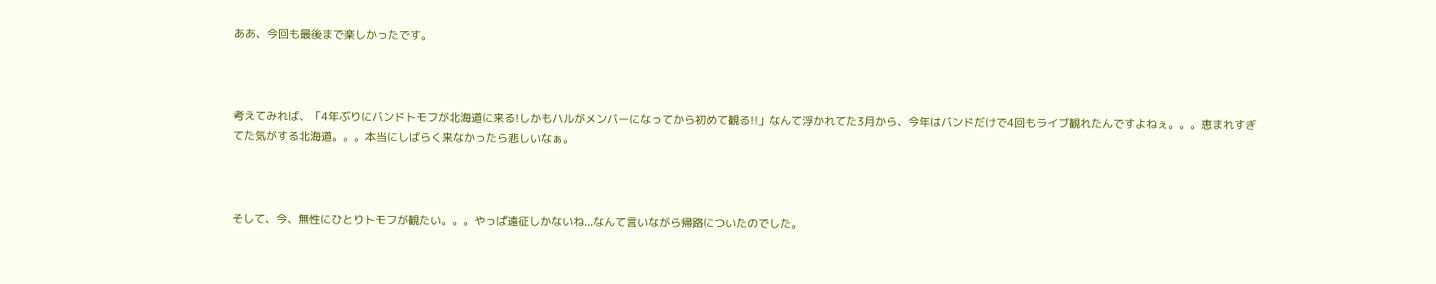ああ、今回も最後まで楽しかったです。



考えてみれば、「4年ぶりにバンドトモフが北海道に来る!しかもハルがメンバーになってから初めて観る!!」なんて浮かれてた3月から、今年はバンドだけで4回もライブ観れたんですよねぇ。。。恵まれすぎてた気がする北海道。。。本当にしばらく来なかったら悲しいなぁ。



そして、今、無性にひとりトモフが観たい。。。やっぱ遠征しかないね...なんて言いながら帰路についたのでした。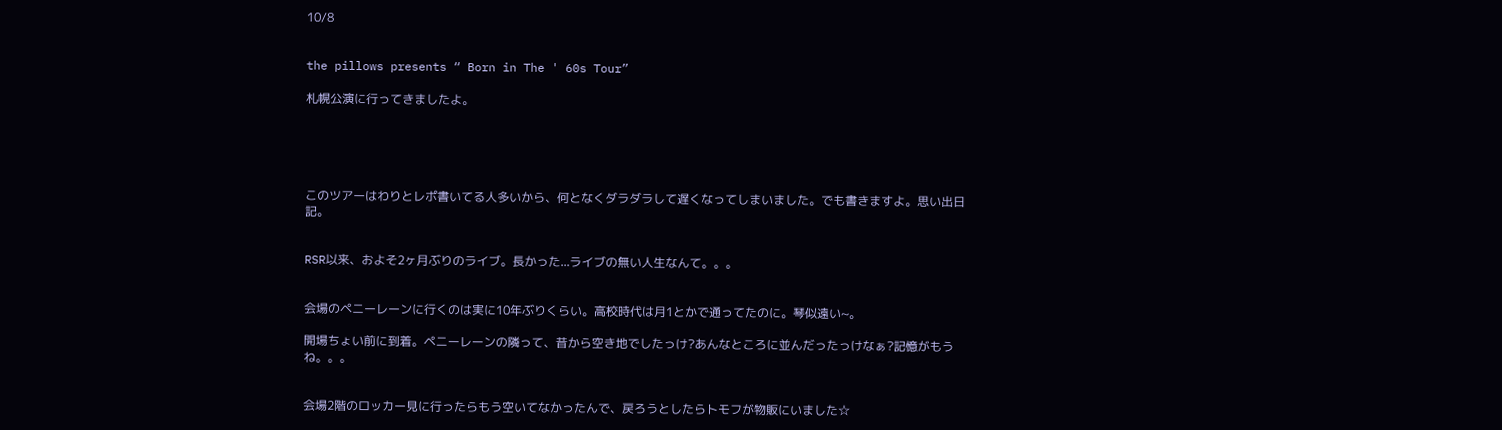10/8


the pillows presents “ Born in The ' 60s Tour”

札幌公演に行ってきましたよ。





このツアーはわりとレポ書いてる人多いから、何となくダラダラして遅くなってしまいました。でも書きますよ。思い出日記。


RSR以来、およそ2ヶ月ぶりのライブ。長かった...ライブの無い人生なんて。。。


会場のペニーレーンに行くのは実に10年ぶりくらい。高校時代は月1とかで通ってたのに。琴似遠い~。

開場ちょい前に到着。ペニーレーンの隣って、昔から空き地でしたっけ?あんなところに並んだったっけなぁ?記憶がもうね。。。


会場2階のロッカー見に行ったらもう空いてなかったんで、戻ろうとしたらトモフが物販にいました☆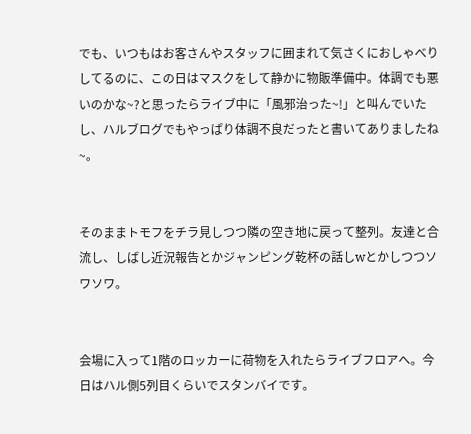でも、いつもはお客さんやスタッフに囲まれて気さくにおしゃべりしてるのに、この日はマスクをして静かに物販準備中。体調でも悪いのかな~?と思ったらライブ中に「風邪治った~!」と叫んでいたし、ハルブログでもやっぱり体調不良だったと書いてありましたね~。


そのままトモフをチラ見しつつ隣の空き地に戻って整列。友達と合流し、しばし近況報告とかジャンピング乾杯の話しwとかしつつソワソワ。


会場に入って1階のロッカーに荷物を入れたらライブフロアへ。今日はハル側5列目くらいでスタンバイです。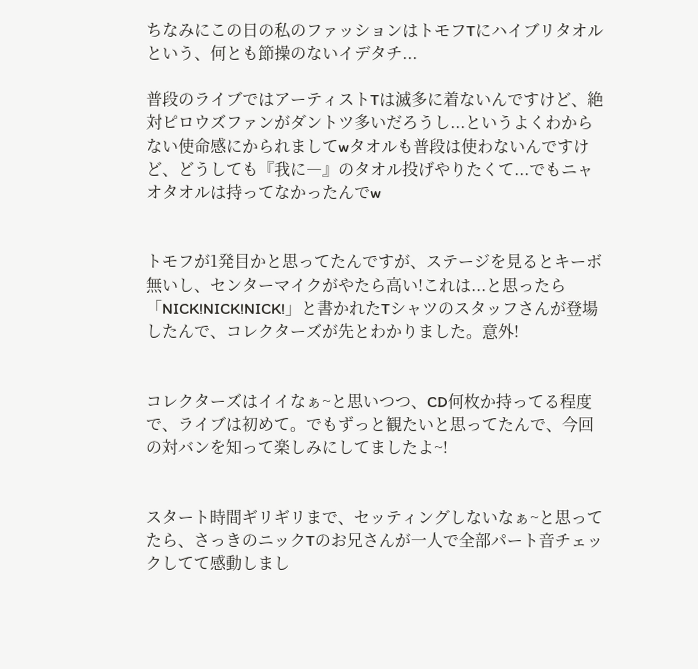ちなみにこの日の私のファッションはトモフTにハイブリタオルという、何とも節操のないイデタチ...

普段のライブではアーティストTは滅多に着ないんですけど、絶対ピロウズファンがダントツ多いだろうし...というよくわからない使命感にかられましてwタオルも普段は使わないんですけど、どうしても『我に―』のタオル投げやりたくて...でもニャオタオルは持ってなかったんでw


トモフが1発目かと思ってたんですが、ステージを見るとキーボ無いし、センターマイクがやたら高い!これは...と思ったら「NICK!NICK!NICK!」と書かれたTシャツのスタッフさんが登場したんで、コレクターズが先とわかりました。意外!


コレクターズはイイなぁ~と思いつつ、CD何枚か持ってる程度で、ライブは初めて。でもずっと観たいと思ってたんで、今回の対バンを知って楽しみにしてましたよ~!


スタート時間ギリギリまで、セッティングしないなぁ~と思ってたら、さっきのニックTのお兄さんが一人で全部パート音チェックしてて感動しまし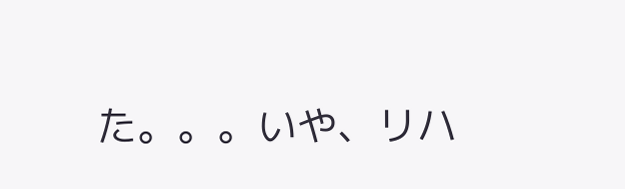た。。。いや、リハ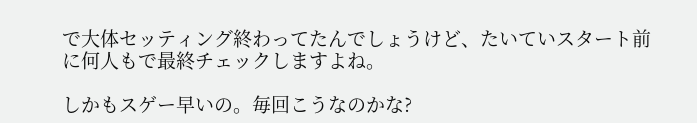で大体セッティング終わってたんでしょうけど、たいていスタート前に何人もで最終チェックしますよね。

しかもスゲー早いの。毎回こうなのかな?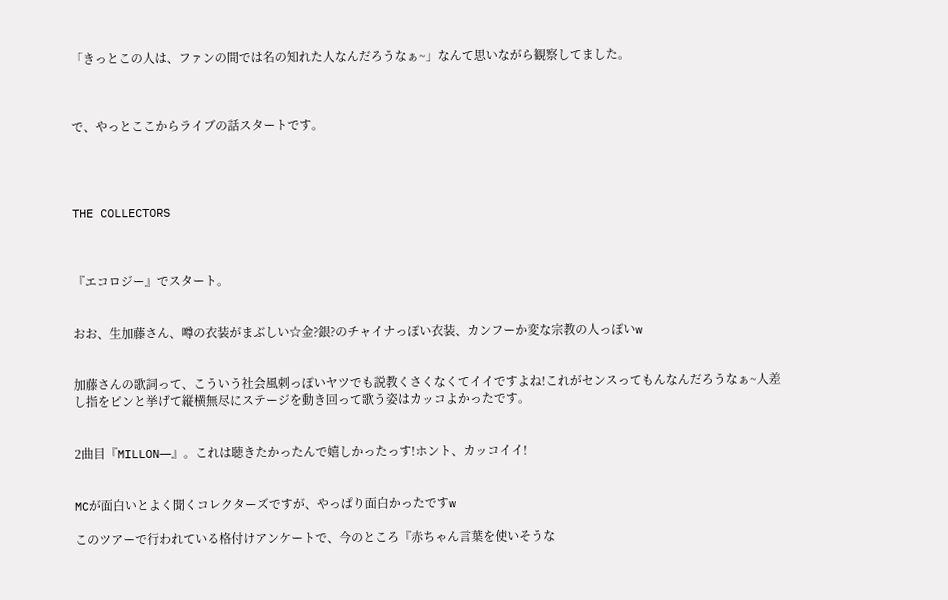「きっとこの人は、ファンの間では名の知れた人なんだろうなぁ~」なんて思いながら観察してました。



で、やっとここからライブの話スタートです。




THE COLLECTORS



『エコロジー』でスタート。


おお、生加藤さん、噂の衣装がまぶしい☆金?銀?のチャイナっぽい衣装、カンフーか変な宗教の人っぽいw


加藤さんの歌詞って、こういう社会風刺っぽいヤツでも説教くさくなくてイイですよね!これがセンスってもんなんだろうなぁ~人差し指をピンと挙げて縦横無尽にステージを動き回って歌う姿はカッコよかったです。


2曲目『MILLON―』。これは聴きたかったんで嬉しかったっす!ホント、カッコイイ!


MCが面白いとよく聞くコレクターズですが、やっぱり面白かったですw

このツアーで行われている格付けアンケートで、今のところ『赤ちゃん言葉を使いそうな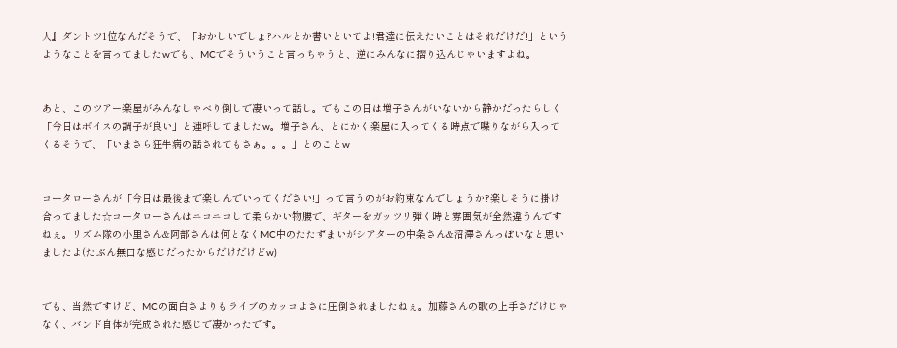人』ダントツ1位なんだそうで、「おかしいでしょ?ハルとか書いといてよ!君達に伝えたいことはそれだけだ!」というようなことを言ってましたwでも、MCでそういうこと言っちゃうと、逆にみんなに摺り込んじゃいますよね。


あと、このツアー楽屋がみんなしゃべり倒しで凄いって話し。でもこの日は増子さんがいないから静かだったらしく「今日はボイスの調子が良い」と連呼してましたw。増子さん、とにかく楽屋に入ってくる時点で喋りながら入ってくるそうで、「いまさら狂牛病の話されてもさぁ。。。」とのことw


コータローさんが「今日は最後まで楽しんでいってください!」って言うのがお約束なんでしょうか?楽しそうに掛け合ってました☆コータローさんはニコニコして柔らかい物腰で、ギターをガッツリ弾く時と雰囲気が全然違うんですねぇ。リズム隊の小里さん&阿部さんは何となくMC中のたたずまいがシアターの中条さん&沼澤さんっぽいなと思いましたよ(たぶん無口な感じだったからだけだけどw)


でも、当然ですけど、MCの面白さよりもライブのカッコよさに圧倒されましたねぇ。加藤さんの歌の上手さだけじゃなく、バンド自体が完成された感じで凄かったです。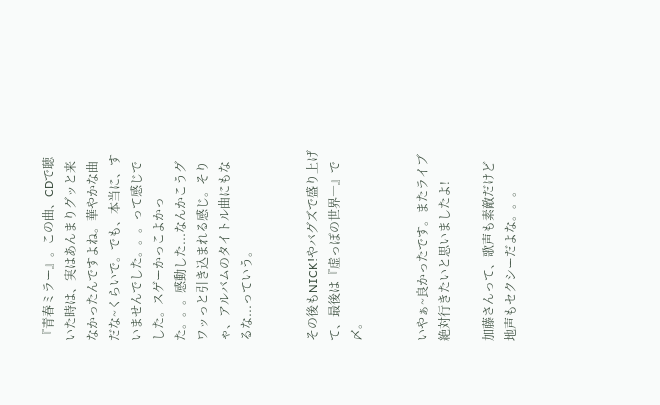『青春ミラー』。この曲、CDで聴いた時は、実はあんまりグッと来なかったんですよね。華やかな曲だな~くらいで。でも、本当に、すいませんでした。。。って感じでした。スゲーかっこよかった。。。感動した...なんかこうグワッっと引き込まれる感じ。そりゃ、アルバムのタイトル曲にもなるな...っていう。


その後もNICK!やバグズで盛り上げて、最後は『虚っぽの世界―』で〆。


いやぁ~良かったです。またライブ絶対行きたいと思いましたよ!

加藤さんって、歌声も素敵だけど地声もセクシーだよな。。。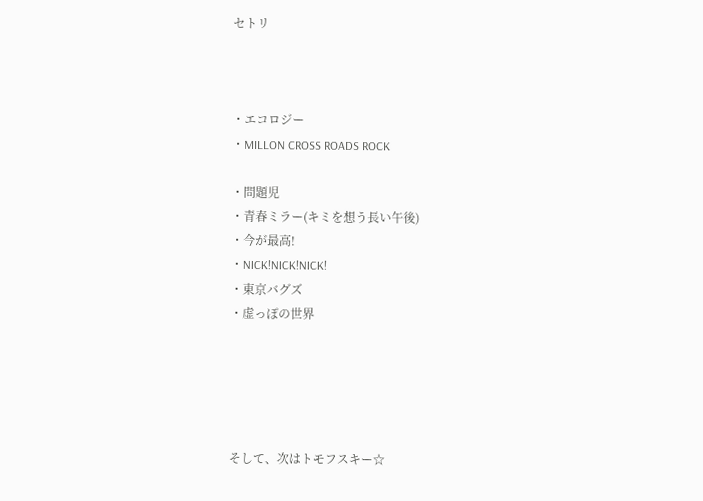セトリ



・エコロジー
・MILLON CROSS ROADS ROCK

・問題児
・青春ミラー(キミを想う長い午後)
・今が最高!
・NICK!NICK!NICK!
・東京バグズ
・虚っぽの世界





そして、次はトモフスキー☆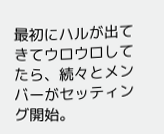最初にハルが出てきてウロウロしてたら、続々とメンバーがセッティング開始。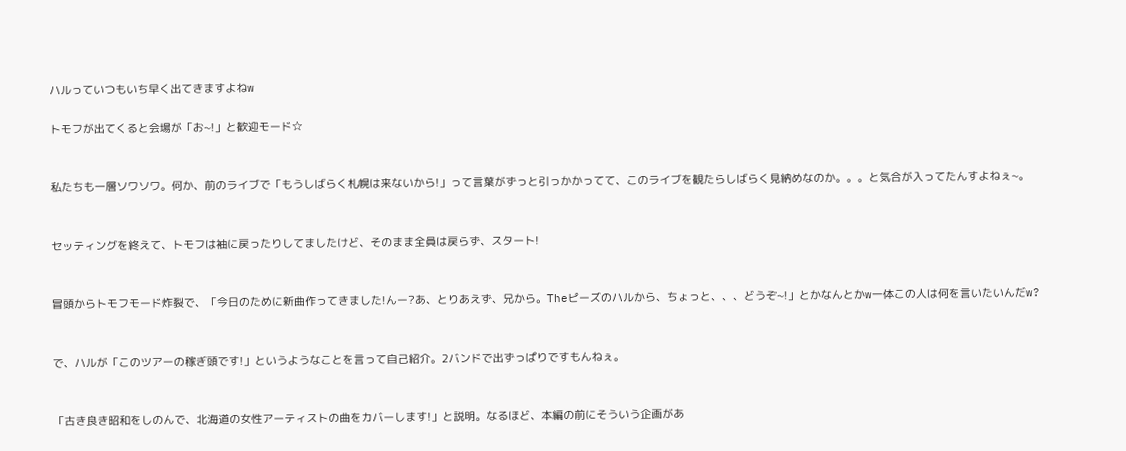ハルっていつもいち早く出てきますよねw

トモフが出てくると会場が「お~!」と歓迎モード☆


私たちも一層ソワソワ。何か、前のライブで「もうしばらく札幌は来ないから!」って言葉がずっと引っかかってて、このライブを観たらしばらく見納めなのか。。。と気合が入ってたんすよねぇ~。


セッティングを終えて、トモフは袖に戻ったりしてましたけど、そのまま全員は戻らず、スタート!


冒頭からトモフモード炸裂で、「今日のために新曲作ってきました!んー?あ、とりあえず、兄から。Theピーズのハルから、ちょっと、、、どうぞ~!」とかなんとかw一体この人は何を言いたいんだw?


で、ハルが「このツアーの稼ぎ頭です!」というようなことを言って自己紹介。2バンドで出ずっぱりですもんねぇ。


「古き良き昭和をしのんで、北海道の女性アーティストの曲をカバーします!」と説明。なるほど、本編の前にそういう企画があ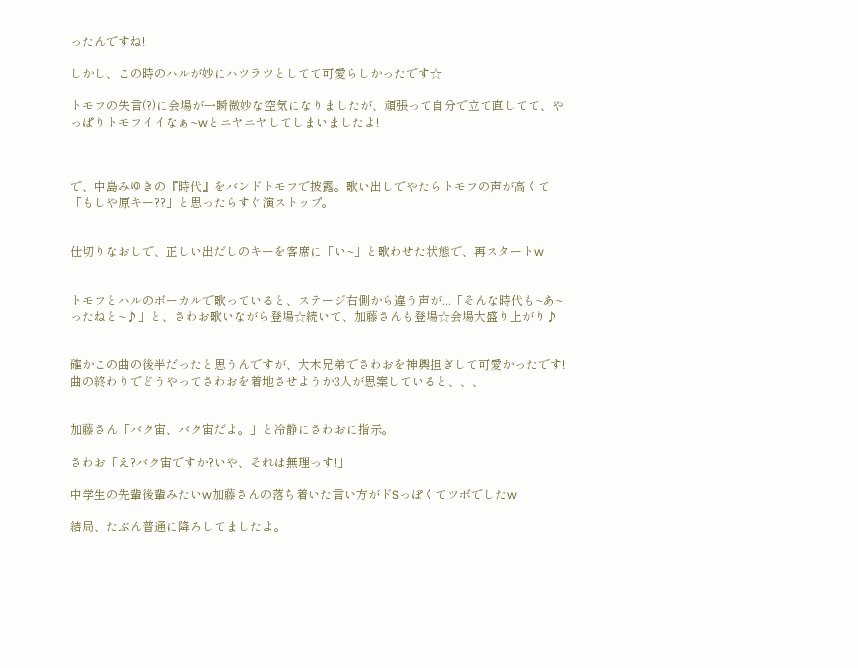ったんですね!

しかし、この時のハルが妙にハツラツとしてて可愛らしかったです☆

トモフの失言(?)に会場が一瞬微妙な空気になりましたが、頑張って自分で立て直してて、やっぱりトモフイイなぁ~wとニヤニヤしてしまいましたよ!



で、中島みゆきの『時代』をバンドトモフで披露。歌い出しでやたらトモフの声が高くて「もしや原キー??」と思ったらすぐ演ストップ。


仕切りなおしで、正しい出だしのキーを客席に「い~」と歌わせた状態で、再スタートw


トモフとハルのボーカルで歌っていると、ステージ右側から違う声が...「そんな時代も~あ~ったねと~♪」と、さわお歌いながら登場☆続いて、加藤さんも登場☆会場大盛り上がり♪


確かこの曲の後半だったと思うんですが、大木兄弟でさわおを神輿担ぎして可愛かったです!曲の終わりでどうやってさわおを着地させようか3人が思案していると、、、


加藤さん「バク宙、バク宙だよ。」と冷静にさわおに指示。

さわお「え?バク宙ですか?いや、それは無理っす!」

中学生の先輩後輩みたいw加藤さんの落ち着いた言い方がドSっぽくてツボでしたw

結局、たぶん普通に降ろしてましたよ。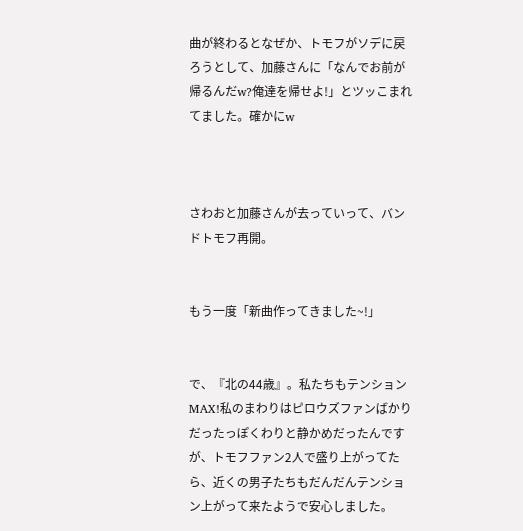曲が終わるとなぜか、トモフがソデに戻ろうとして、加藤さんに「なんでお前が帰るんだw?俺達を帰せよ!」とツッこまれてました。確かにw



さわおと加藤さんが去っていって、バンドトモフ再開。


もう一度「新曲作ってきました~!」


で、『北の44歳』。私たちもテンションMAX!私のまわりはピロウズファンばかりだったっぽくわりと静かめだったんですが、トモフファン2人で盛り上がってたら、近くの男子たちもだんだんテンション上がって来たようで安心しました。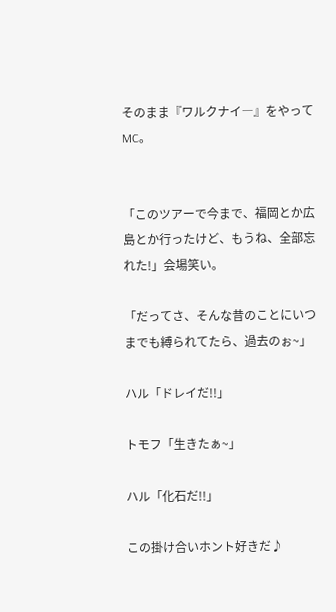そのまま『ワルクナイ―』をやってMC。


「このツアーで今まで、福岡とか広島とか行ったけど、もうね、全部忘れた!」会場笑い。

「だってさ、そんな昔のことにいつまでも縛られてたら、過去のぉ~」

ハル「ドレイだ!!」

トモフ「生きたぁ~」

ハル「化石だ!!」

この掛け合いホント好きだ♪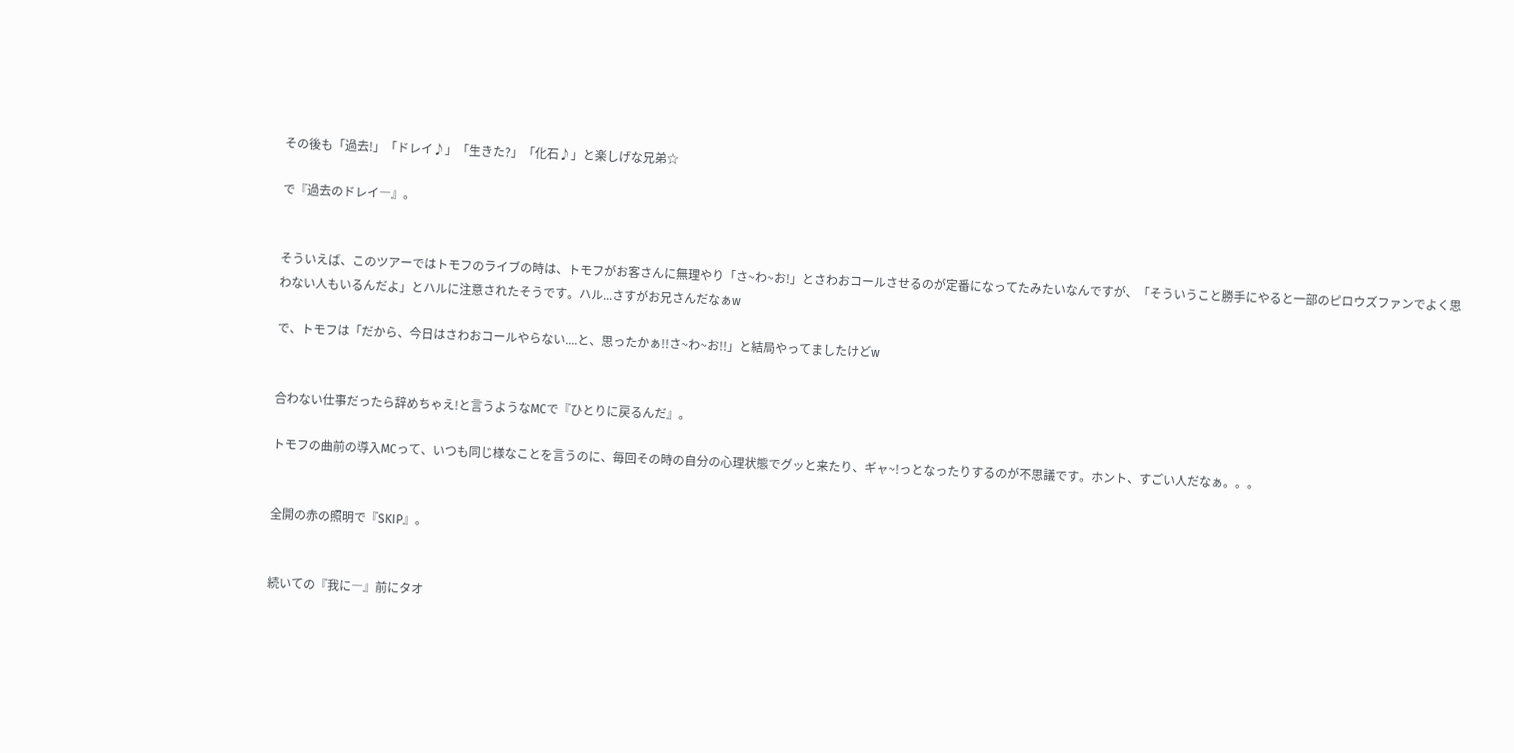その後も「過去!」「ドレイ♪」「生きた?」「化石♪」と楽しげな兄弟☆

で『過去のドレイ―』。


そういえば、このツアーではトモフのライブの時は、トモフがお客さんに無理やり「さ~わ~お!」とさわおコールさせるのが定番になってたみたいなんですが、「そういうこと勝手にやると一部のピロウズファンでよく思わない人もいるんだよ」とハルに注意されたそうです。ハル...さすがお兄さんだなぁw

で、トモフは「だから、今日はさわおコールやらない....と、思ったかぁ!!さ~わ~お!!」と結局やってましたけどw


合わない仕事だったら辞めちゃえ!と言うようなMCで『ひとりに戻るんだ』。

トモフの曲前の導入MCって、いつも同じ様なことを言うのに、毎回その時の自分の心理状態でグッと来たり、ギャ~!っとなったりするのが不思議です。ホント、すごい人だなぁ。。。


全開の赤の照明で『SKIP』。


続いての『我に―』前にタオ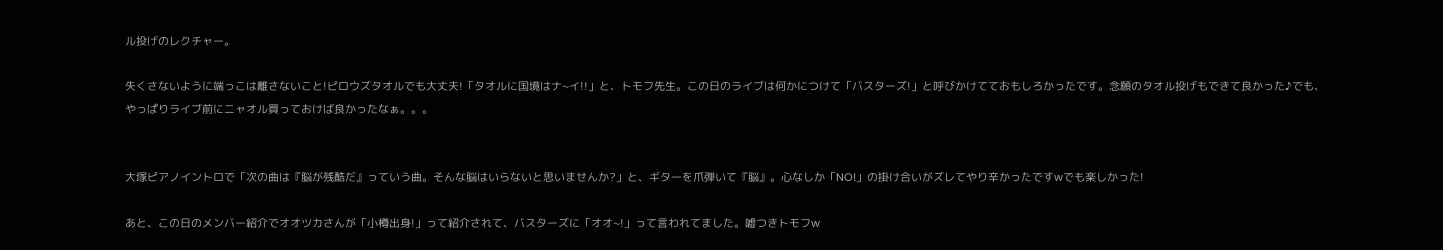ル投げのレクチャー。

失くさないように端っこは離さないこと!ピロウズタオルでも大丈夫!「タオルに国境はナ~イ!!」と、トモフ先生。この日のライブは何かにつけて「バスターズ!」と呼びかけてておもしろかったです。念願のタオル投げもできて良かった♪でも、やっぱりライブ前にニャオル買っておけば良かったなぁ。。。


大塚ピアノイントロで「次の曲は『脳が残酷だ』っていう曲。そんな脳はいらないと思いませんか?」と、ギターを爪弾いて『脳』。心なしか「NO!」の掛け合いがズレてやり辛かったですwでも楽しかった!

あと、この日のメンバー紹介でオオツカさんが「小樽出身!」って紹介されて、バスターズに「オオ~!」って言われてました。嘘つきトモフw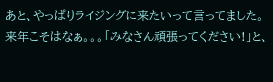あと、やっぱりライジングに来たいって言ってました。来年こそはなぁ。。。「みなさん頑張ってください!」と、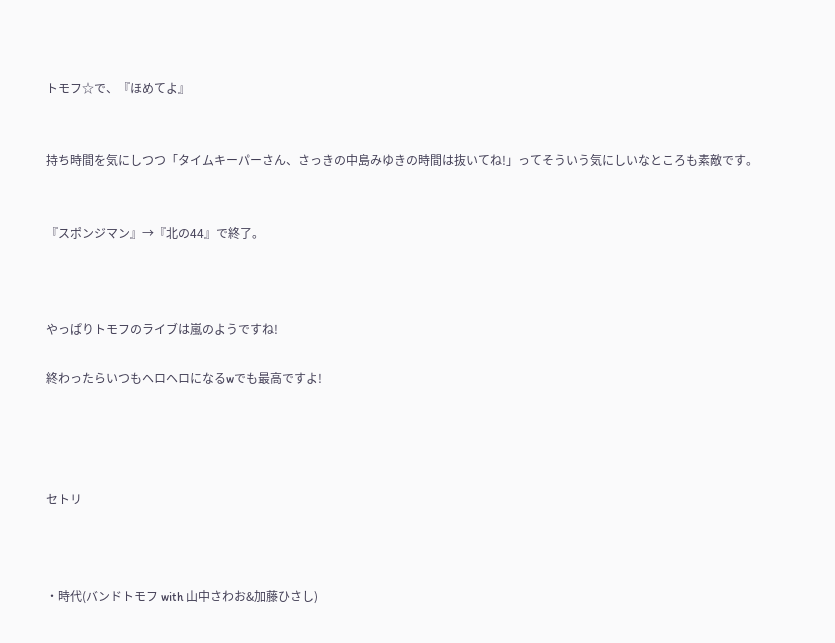トモフ☆で、『ほめてよ』


持ち時間を気にしつつ「タイムキーパーさん、さっきの中島みゆきの時間は抜いてね!」ってそういう気にしいなところも素敵です。


『スポンジマン』→『北の44』で終了。



やっぱりトモフのライブは嵐のようですね!

終わったらいつもヘロヘロになるwでも最高ですよ!




セトリ



・時代(バンドトモフ with 山中さわお&加藤ひさし)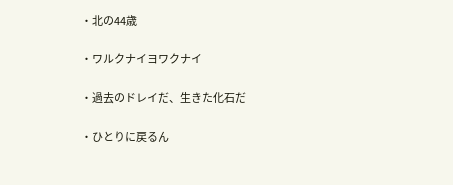・北の44歳

・ワルクナイヨワクナイ

・過去のドレイだ、生きた化石だ

・ひとりに戻るん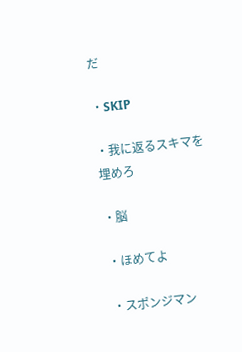だ

・SKIP

・我に返るスキマを埋めろ

・脳

・ほめてよ

・スポンジマン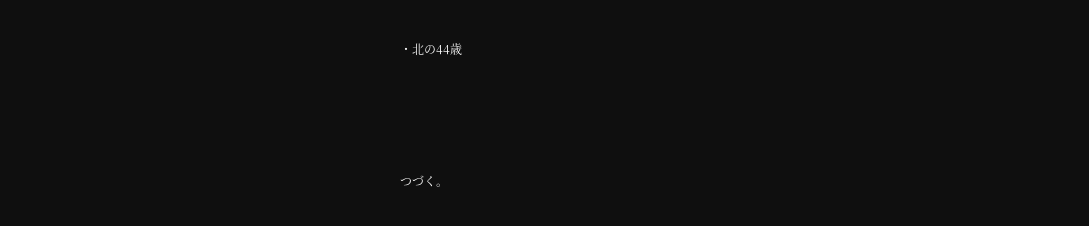・北の44歳





つづく。